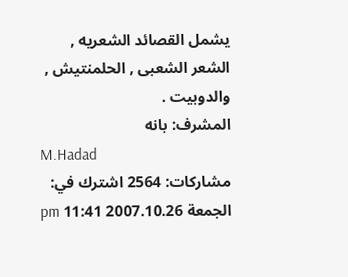يشمل القصائد الشعريه , الشعر الشعبى , الحلمنتيش , والدوبيت .
المشرف: بانه
M.Hadad
مشاركات: 2564 اشترك في: الجمعة 2007.10.26 11:41 pm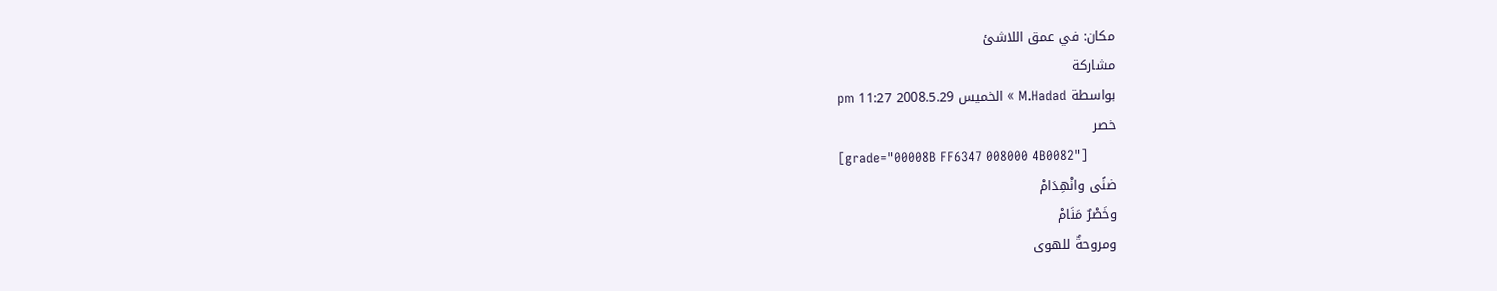مكان: في عمق اللاشئ
مشاركة
بواسطة M.Hadad » الخميس 2008.5.29 11:27 pm
خصر
[grade="00008B FF6347 008000 4B0082"]
ضنًى وانْهِدَامْ
وخَصْرٌ مَنَامْ
ومروحةٌ للهوى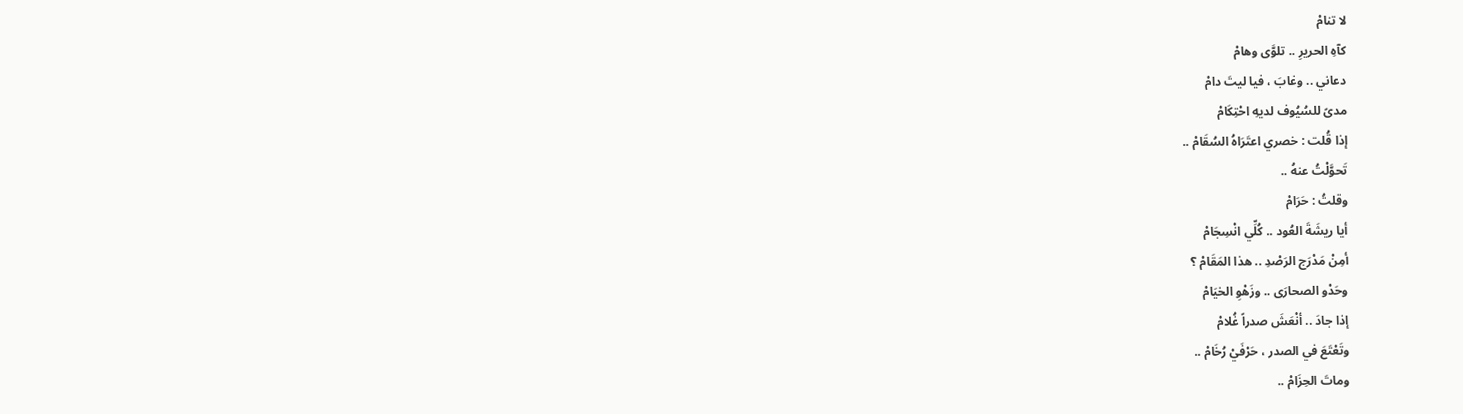لا تنامْ
كآهِ الحريرِ .. تلوَّى وهامْ
دعاني .. وغابَ ، فيا ليتَ دامْ
مدىً للسُيُوف لديهِ احْتِكَامْ
إذا قُلت : خصري اعتَرَاهُ السُقَامْ ..
تَحوَّلْتُ عنهُ ..
وقلتُ : حَرَامْ
أيا ريشَةَ العُود .. كُلِّي انْسِجَامْ
أمِنْ مَدْرَج الرَصْدِ .. هذا المَقَامْ ؟
وحَدْو الصحارَى .. وزَهْوِ الخيَامْ
إذا جادَ .. أنْعَشَ صدراً غُلامْ
وتَعْتَعَ في الصدر ، حَرْفَيْ رُخَامْ ..
وماتَ الحِزَامْ ..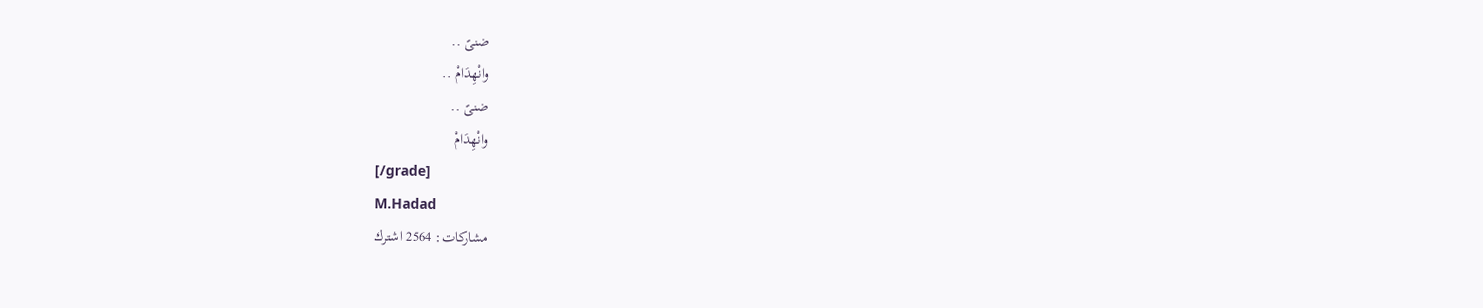ضنىً ..
وانْهِدَامْ ..
ضنىً ..
وانْهِدَامْ
[/grade]
M.Hadad
مشاركات: 2564 اشترك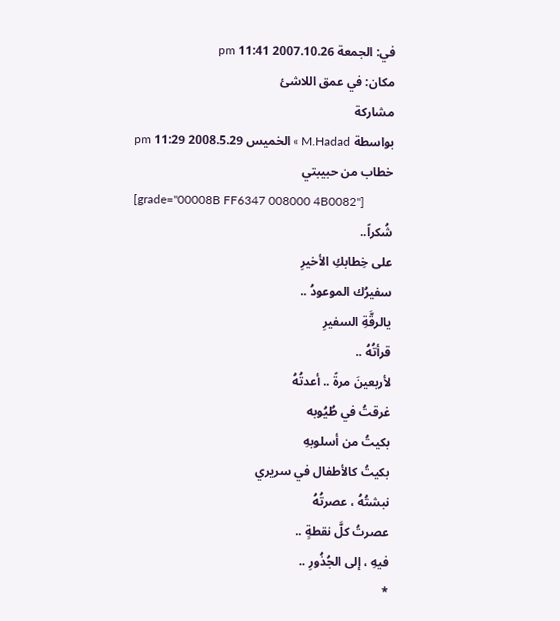في: الجمعة 2007.10.26 11:41 pm
مكان: في عمق اللاشئ
مشاركة
بواسطة M.Hadad » الخميس 2008.5.29 11:29 pm
خطاب من حبيبتي
[grade="00008B FF6347 008000 4B0082"]
شُكراً..
على خِطابكِ الأخيرِ
سفيرُك الموعودُ ..
يالرقَّةِ السفيرِ
قرأتُهُ ..
لأربعينَ مرةً .. أعدتُهُ
غرقتُ في طُيُوبه
بكيتُ من أسلوبهِ
بكيتُ كالأطفال في سريري
نبشتُهُ ، عصرتُهُ
عصرتُ كلَّ نقطةٍ ..
فيهِ ، إلى الجُذُورِ ..
*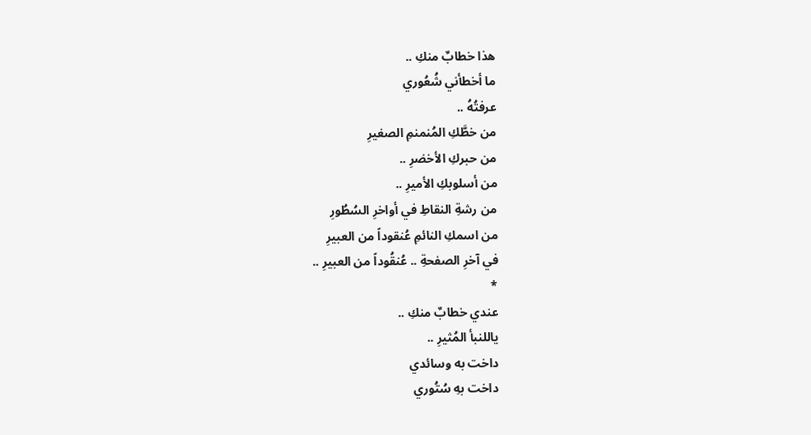هذا خطابٌ منكِ ..
ما أخطأني شُعُوري
عرفتُهُ ..
من خطَّكِ المُنمنمِ الصغيرِ
من حبركِ الأخضرِ ..
من أسلوبكِ الأميرِ ..
من رشةِ النقاطِ في أواخرِ السُطُورِ
من اسمكِ النائمِ عُنقوداً من العبيرِ
في آخرِ الصفحةِ .. عُنقُوداً من العبيرِ ..
*
عندي خطابٌ منكِ ..
ياللنبأ المُثيرِ ..
داخت به وسائدي
داخت بهِ سُتُوري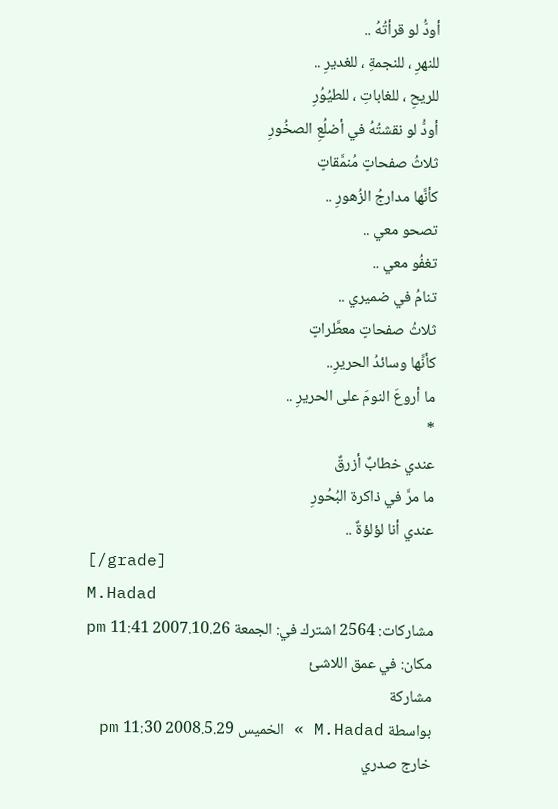أودُّ لو قرأتُهُ ..
للنهرِ ، للنجمةِ ، للغديرِ ..
للريحِ ، للغاباتِ ، للطيُوُرِ
أودُّ لو نقشتُهُ في أضلُعِ الصخُورِ
ثلاثُ صفحاتٍ مُنمَّقاتٍ
كأنَّها مدارجُ الزُهورِ ..
تصحو معي ..
تغفُو معي ..
تنامُ في ضميري ..
ثلاثُ صفحاتٍ معطَّراتٍ
كأنَّها وسائدُ الحريرِ..
ما أروعَ النومَ على الحريرِ ..
*
عندي خطابٌ أزرقٌ
ما مرَّ في ذاكرة البُحُورِ
عندي أنا لؤلؤةٌ ..
[/grade]
M.Hadad
مشاركات: 2564 اشترك في: الجمعة 2007.10.26 11:41 pm
مكان: في عمق اللاشئ
مشاركة
بواسطة M.Hadad » الخميس 2008.5.29 11:30 pm
خارج صدري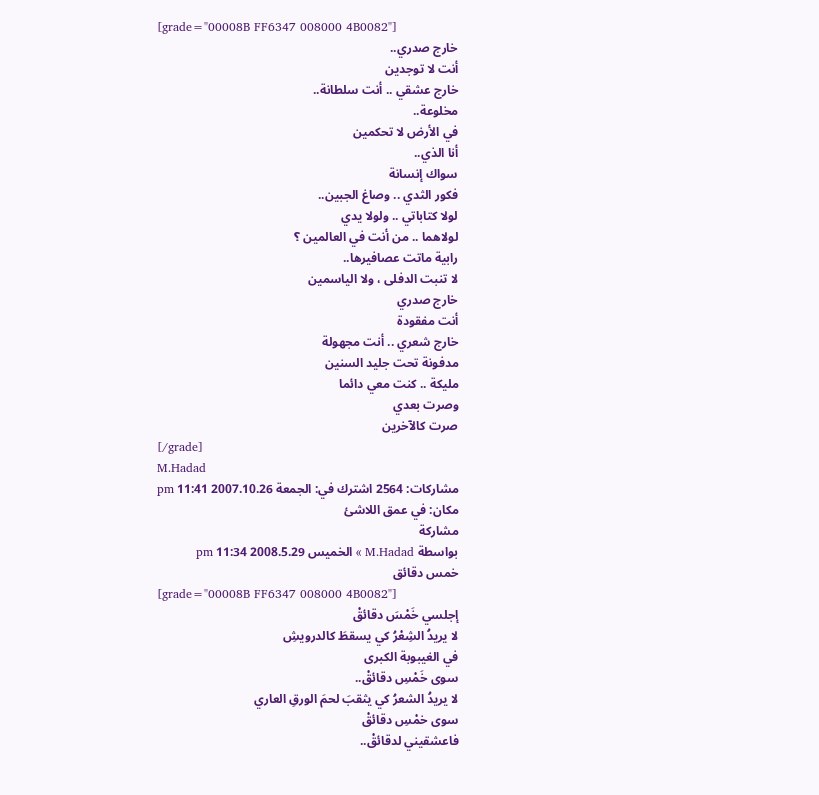[grade="00008B FF6347 008000 4B0082"]
خارج صدري..
أنت لا توجدين
خارج عشقي .. أنت سلطانة..
مخلوعة..
في الأرض لا تحكمين
أنا الذي..
سواك إنسانة
فكور الثدي .. وصاغ الجبين..
لولا كتاباتي .. ولولا يدي
لولاهما .. من أنت في العالمين ؟
رابية ماتت عصافيرها..
لا تنبت الدفلى ، ولا الياسمين
خارج صدري
أنت مفقودة
خارج شعري .. أنت مجهولة
مدفونة تحت جليد السنين
مليكة .. كنت معي دائما
وصرت بعدي
صرت كالآخرين
[/grade]
M.Hadad
مشاركات: 2564 اشترك في: الجمعة 2007.10.26 11:41 pm
مكان: في عمق اللاشئ
مشاركة
بواسطة M.Hadad » الخميس 2008.5.29 11:34 pm
خمس دقائق
[grade="00008B FF6347 008000 4B0082"]
إجلسي خَمْسَ دقائقْ
لا يريدُ الشِعْرُ كي يسقطَ كالدرويشِ
في الغيبوبة الكبرى
سوى خَمْسِ دقائقْ..
لا يريدُ الشعرُ كي يثقبَ لحمَ الورقِ العاري
سوى خمْسِ دقائقْ
فاعشقيني لدقائقْ..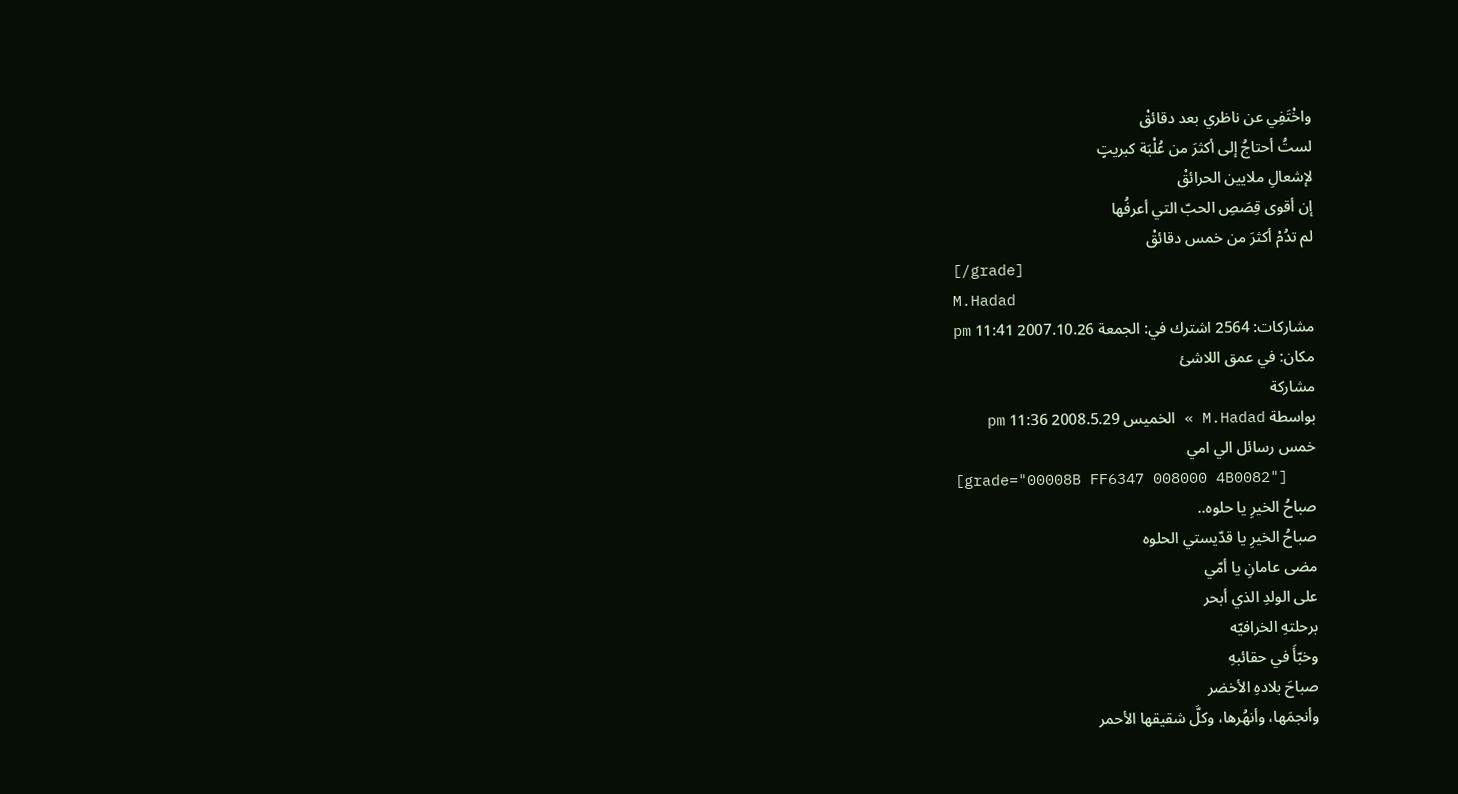واخْتَفِي عن ناظري بعد دقائقْ
لستُ أحتاجُ إلى أكثرَ من عُلْبَة كبريتٍ
لإشعالِ ملايين الحرائقْ
إن أقوى قِصَصِ الحبّ التي أعرفُها
لم تدُمْ أكثرَ من خمس دقائقْ
[/grade]
M.Hadad
مشاركات: 2564 اشترك في: الجمعة 2007.10.26 11:41 pm
مكان: في عمق اللاشئ
مشاركة
بواسطة M.Hadad » الخميس 2008.5.29 11:36 pm
خمس رسائل الي امي
[grade="00008B FF6347 008000 4B0082"]
صباحُ الخيرِ يا حلوه..
صباحُ الخيرِ يا قدّيستي الحلوه
مضى عامانِ يا أمّي
على الولدِ الذي أبحر
برحلتهِ الخرافيّه
وخبّأَ في حقائبهِ
صباحَ بلادهِ الأخضر
وأنجمَها، وأنهُرها، وكلَّ شقيقها الأحمر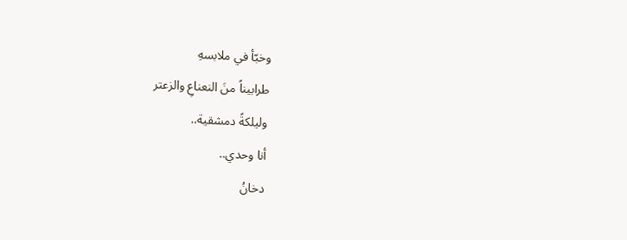وخبّأ في ملابسهِ
طرابيناً منَ النعناعِ والزعتر
وليلكةً دمشقية..
أنا وحدي..
دخانُ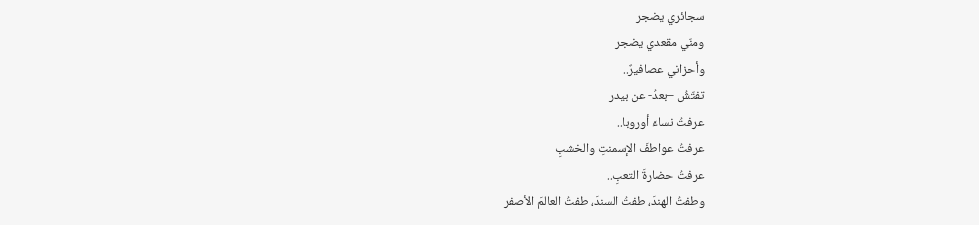سجائري يضجر
ومنّي مقعدي يضجر
وأحزاني عصافيرٌ..
تفتّشُ –بعدُ- عن بيدر
عرفتُ نساءَ أوروبا..
عرفتُ عواطفَ الإسمنتِ والخشبِ
عرفتُ حضارةَ التعبِ..
وطفتُ الهندَ، طفتُ السندَ، طفتُ العالمَ الأصفر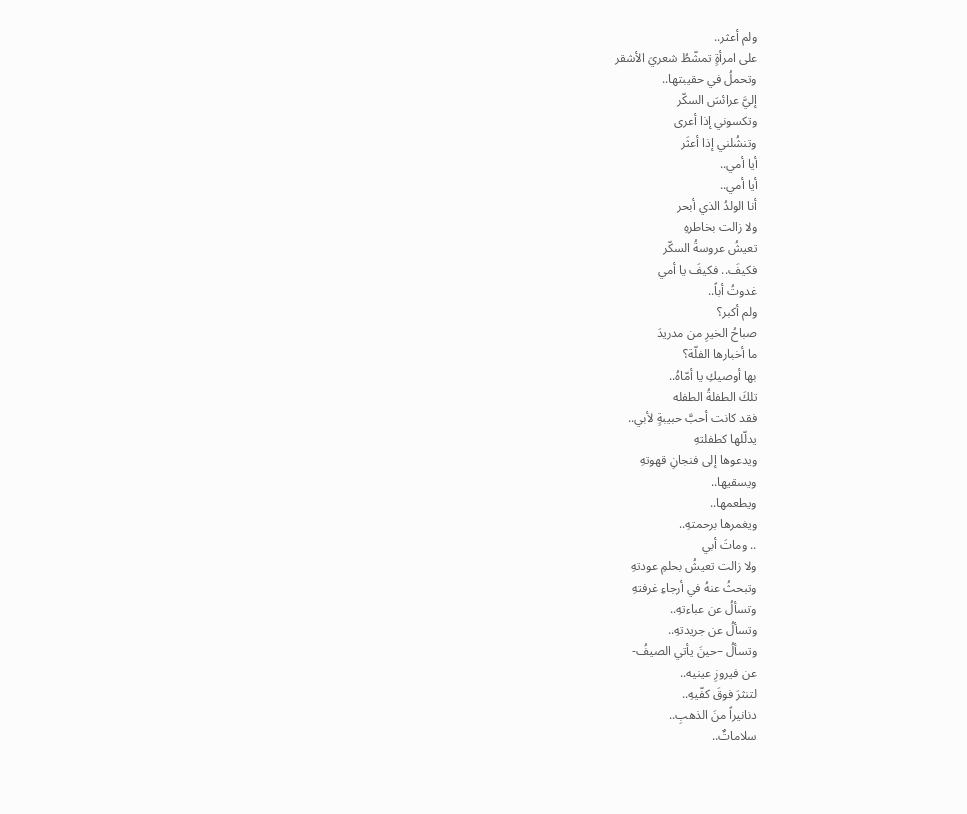ولم أعثر..
على امرأةٍ تمشّطُ شعريَ الأشقر
وتحملُ في حقيبتها..
إليَّ عرائسَ السكّر
وتكسوني إذا أعرى
وتنشُلني إذا أعثَر
أيا أمي..
أيا أمي..
أنا الولدُ الذي أبحر
ولا زالت بخاطرهِ
تعيشُ عروسةُ السكّر
فكيفَ.. فكيفَ يا أمي
غدوتُ أباً..
ولم أكبر؟
صباحُ الخيرِ من مدريدَ
ما أخبارها الفلّة؟
بها أوصيكِ يا أمّاهُ..
تلكَ الطفلةُ الطفله
فقد كانت أحبَّ حبيبةٍ لأبي..
يدلّلها كطفلتهِ
ويدعوها إلى فنجانِ قهوتهِ
ويسقيها..
ويطعمها..
ويغمرها برحمتهِ..
.. وماتَ أبي
ولا زالت تعيشُ بحلمِ عودتهِ
وتبحثُ عنهُ في أرجاءِ غرفتهِ
وتسألُ عن عباءتهِ..
وتسألُ عن جريدتهِ..
وتسألُ –حينَ يأتي الصيفُ-
عن فيروزِ عينيه..
لتنثرَ فوقَ كفّيهِ..
دنانيراً منَ الذهبِ..
سلاماتٌ..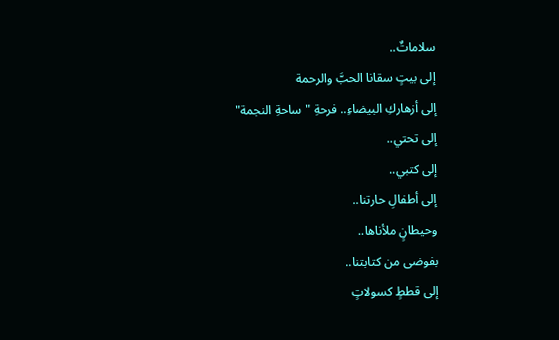سلاماتٌ..
إلى بيتٍ سقانا الحبَّ والرحمة
إلى أزهاركِ البيضاءِ.. فرحةِ "ساحةِ النجمة"
إلى تحتي..
إلى كتبي..
إلى أطفالِ حارتنا..
وحيطانٍ ملأناها..
بفوضى من كتابتنا..
إلى قططٍ كسولاتٍ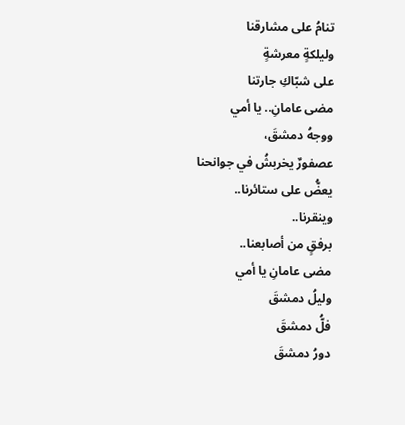تنامُ على مشارقنا
وليلكةٍ معرشةٍ
على شبّاكِ جارتنا
مضى عامانِ.. يا أمي
ووجهُ دمشقَ،
عصفورٌ يخربشُ في جوانحنا
يعضُّ على ستائرنا..
وينقرنا..
برفقٍ من أصابعنا..
مضى عامانِ يا أمي
وليلُ دمشقَ
فلُّ دمشقَ
دورُ دمشقَ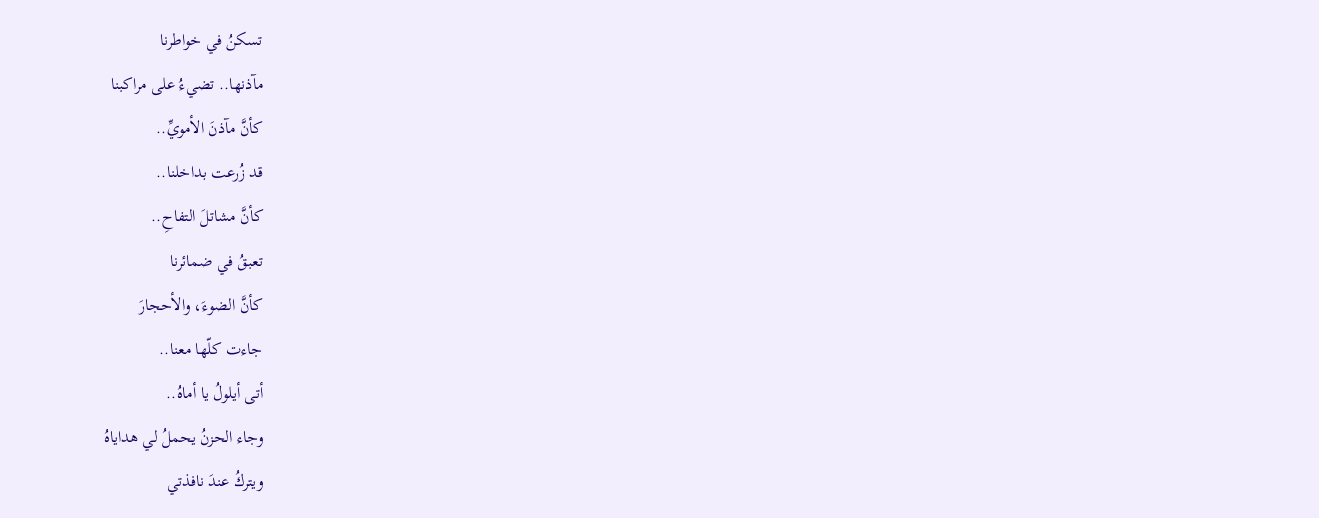تسكنُ في خواطرنا
مآذنها.. تضيءُ على مراكبنا
كأنَّ مآذنَ الأمويِّ..
قد زُرعت بداخلنا..
كأنَّ مشاتلَ التفاحِ..
تعبقُ في ضمائرنا
كأنَّ الضوءَ، والأحجارَ
جاءت كلّها معنا..
أتى أيلولُ يا أماهُ..
وجاء الحزنُ يحملُ لي هداياهُ
ويتركُ عندَ نافذتي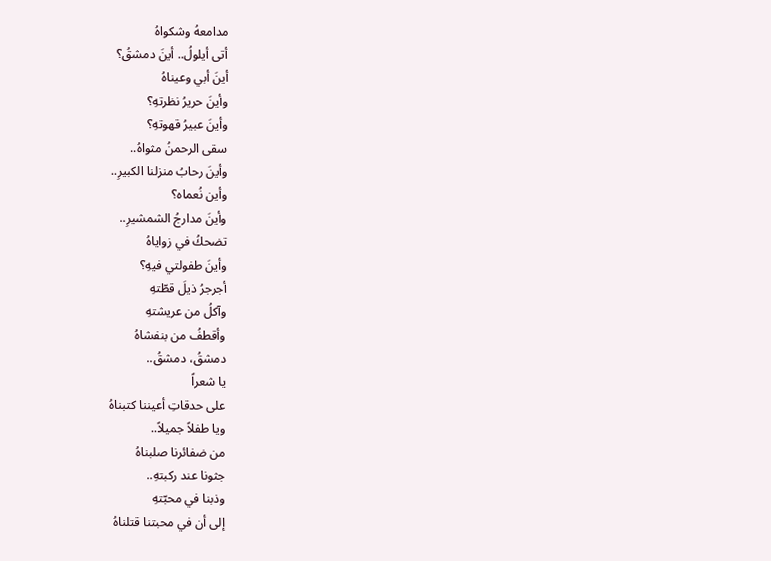مدامعهُ وشكواهُ
أتى أيلولُ.. أينَ دمشقُ؟
أينَ أبي وعيناهُ
وأينَ حريرُ نظرتهِ؟
وأينَ عبيرُ قهوتهِ؟
سقى الرحمنُ مثواهُ..
وأينَ رحابُ منزلنا الكبيرِ..
وأين نُعماه؟
وأينَ مدارجُ الشمشيرِ..
تضحكُ في زواياهُ
وأينَ طفولتي فيهِ؟
أجرجرُ ذيلَ قطّتهِ
وآكلُ من عريشتهِ
وأقطفُ من بنفشاهُ
دمشقُ، دمشقُ..
يا شعراً
على حدقاتِ أعيننا كتبناهُ
ويا طفلاً جميلاً..
من ضفائرنا صلبناهُ
جثونا عند ركبتهِ..
وذبنا في محبّتهِ
إلى أن في محبتنا قتلناهُ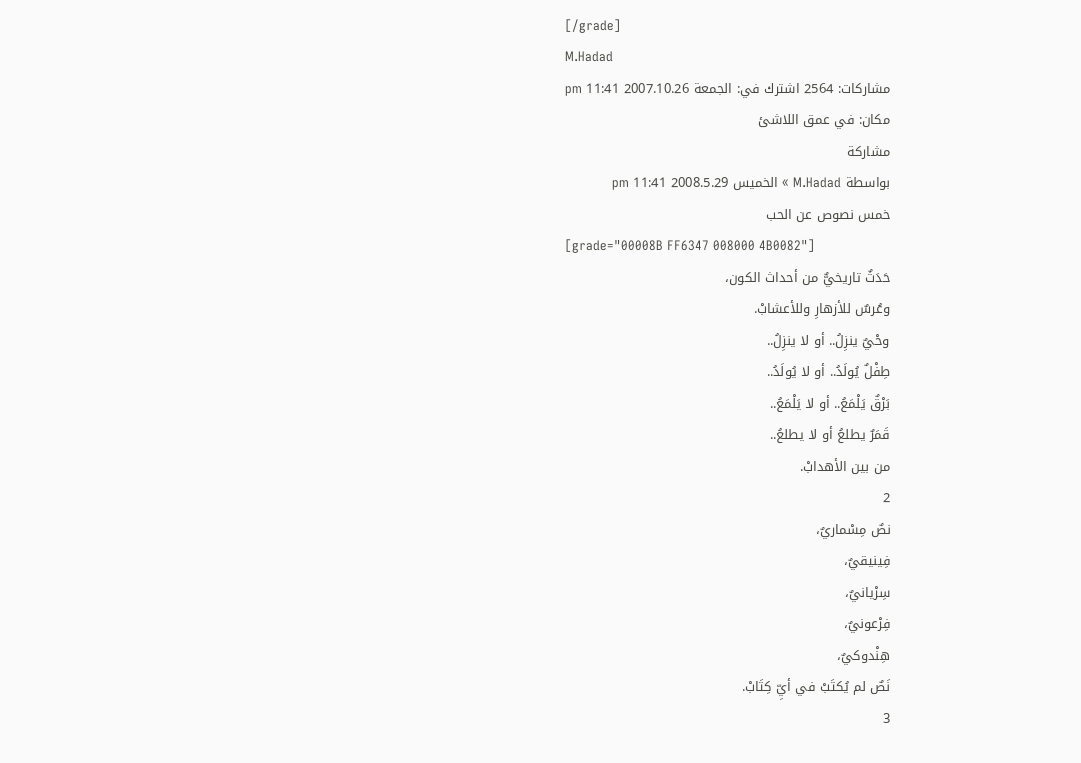[/grade]
M.Hadad
مشاركات: 2564 اشترك في: الجمعة 2007.10.26 11:41 pm
مكان: في عمق اللاشئ
مشاركة
بواسطة M.Hadad » الخميس 2008.5.29 11:41 pm
خمس نصوص عن الحب
[grade="00008B FF6347 008000 4B0082"]
حَدَثٌ تاريخيٌّ من أحداث الكون،
وعُرسٌ للأزهارِ وللأعشابْ.
وحْيٌ ينزِلُ.. أو لا ينزِلُ..
طِفْلٌ يُولَدُ.. أو لا يُولَدُ..
بَرْقٌ يَلْمَعُ.. أو لا يَلْمَعُ..
قَمَرٌ يطلعُ أو لا يطلعُ..
من بين الأهدابْ.
2
نصٌ مِسْماريٌ،
فِينيقيٌ،
سِرْيانيٌ،
فِرْعونيٌ،
هِنْدوكيٌ،
نَصٌ لم يُكتَبْ في أيِّ كِتَابْ.
3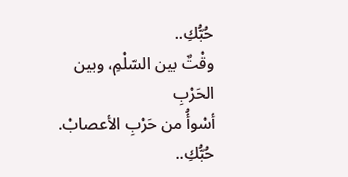حُبُّكِ..
وقْتٌ بين السّلْمِ، وبين الحَرْبِ
أسْوأُ من حَرْبِ الأعصابْ.
حُبُّكِ..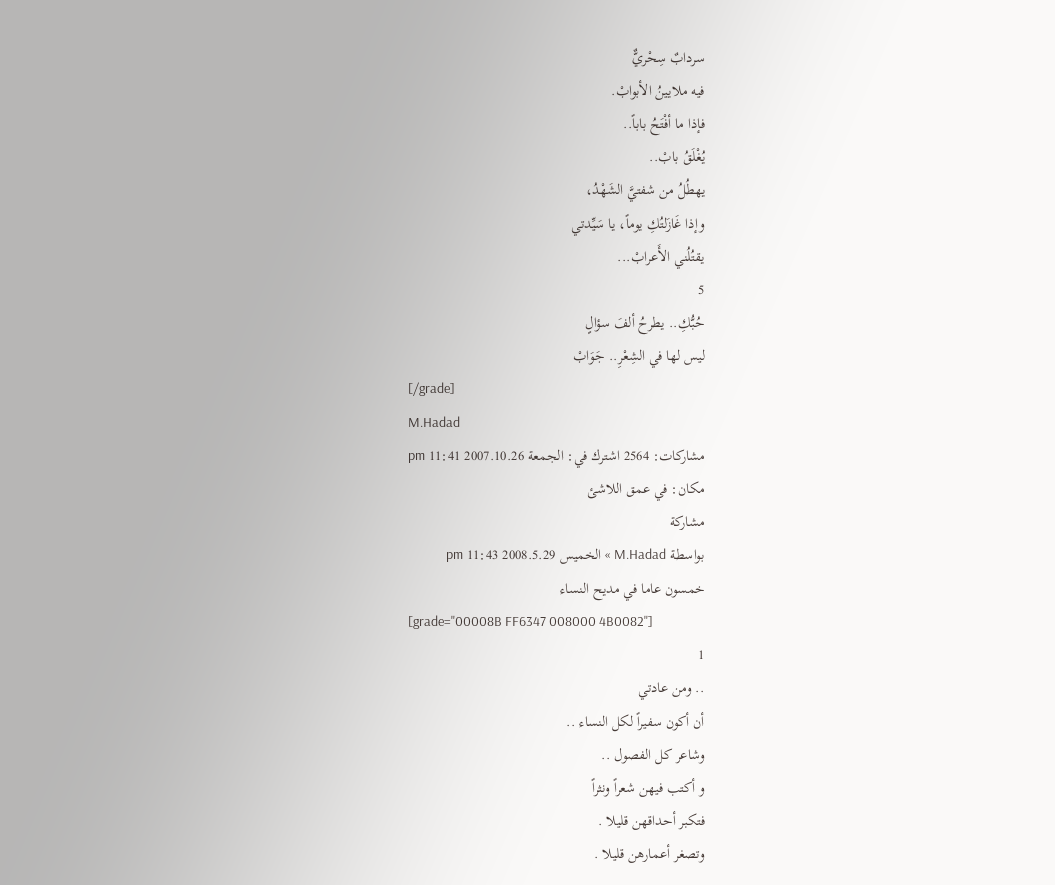سردابٌ سِحْريٌّ
فيه ملايينُ الأبوابْ.
فإذا ما أفْتَحُ باباً..
يُغْلَقُ بابْ..
يهطُلُ من شفتيَّ الشَهْدُ،
وإذا غَازَلتُكِ يوماً، يا سَيِّدتي
يقتُلُني الأَعرابْ...
5
حُبُّكِ.. يطرحُ ألفَ سؤالٍ
ليس لها في الشِعْرِ.. جَوَابْ
[/grade]
M.Hadad
مشاركات: 2564 اشترك في: الجمعة 2007.10.26 11:41 pm
مكان: في عمق اللاشئ
مشاركة
بواسطة M.Hadad » الخميس 2008.5.29 11:43 pm
خمسون عاما في مديح النساء
[grade="00008B FF6347 008000 4B0082"]
1
.. ومن عادتي
أن أكون سفيراً لكل النساء ..
وشاعر كل الفصول ..
و أكتب فيهن شعراً ونثراً
فتكبر أحداقهن قليلا .
وتصغر أعمارهن قليلا .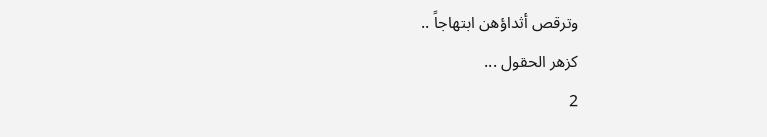وترقص أثداؤهن ابتهاجاً ..
كزهر الحقول ...
2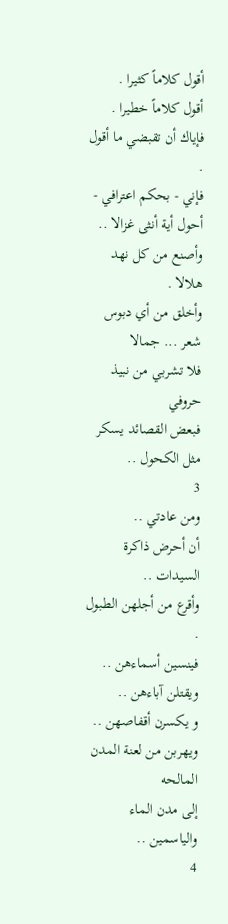أقول كلاماً كثيرا .
أقول كلاماً خطيرا .
فإياك أن تقبضي ما أقول .
فإني - بحكم اعترافي -
أحول أية أنثى غزالا ..
وأصنع من كل نهد هلالا .
وأخلق من أي دبوس شعر ... جمالا
فلا تشربي من نبيذ حروفي
فبعض القصائد يسكر مثل الكحول ..
3
ومن عادتي ..
أن أحرض ذاكرة السيدات ..
وأقرع من أجلهن الطبول .
فينسين أسماءهن ..
ويقتلن آباءهن ..
و يكسرن أقفاصهن ..
ويهربن من لعنة المدن المالحه
إلى مدن الماء والياسمين ..
4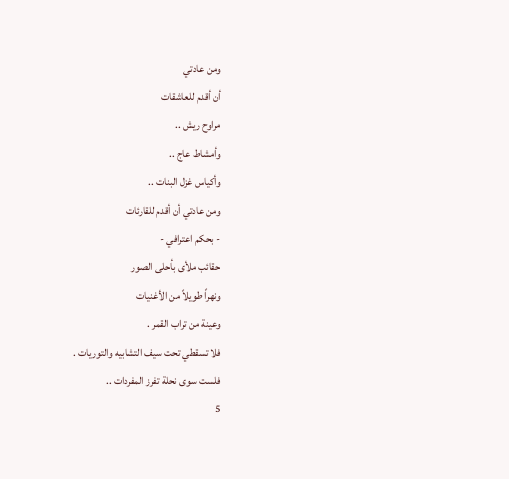ومن عادتي
أن أقدم للعاشقات
مراوح ريش ..
وأمشاط عاج ..
وأكياس غزل البنات ..
ومن عادتي أن أقدم للقارئات
- بحكم اعترافي -
حقائب ملأى بأحلى الصور
ونهراً طويلاً من الأغنيات
وعينة من تراب القمر .
فلا تسقطي تحت سيف التشابيه والتوريات .
فلست سوى نحلة تفرز المفردات ..
5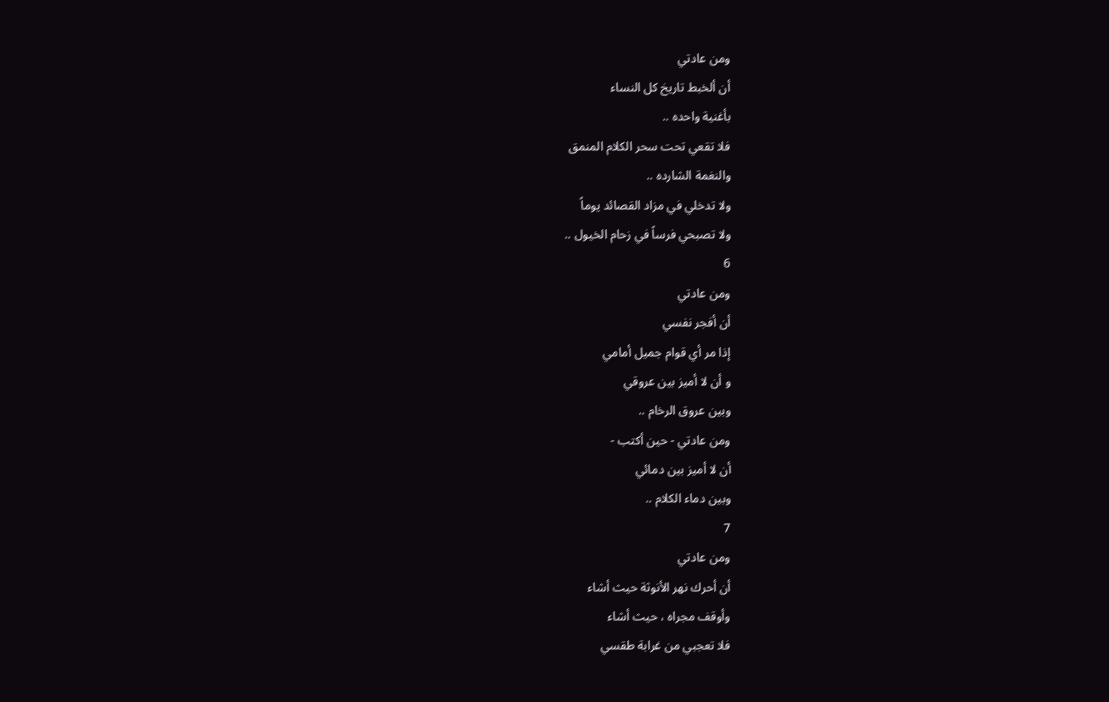ومن عادتي
أن ألخبط تاريخ كل النساء
بأغنية واحده ..
فلا تقعي تحت سحر الكلام المنمق
والنغمة الشارده ..
ولا تدخلي في مزاد القصائد يوماً
ولا تصبحي فرساً في زحام الخيول ..
6
ومن عادتي
أن أفجر نفسي
إذا مر أي قوام جميل أمامي
و أن لا أميز بين عروقي
وبين عروق الرخام ..
ومن عادتي - حين أكتب -
أن لا أميز بين دمائي
وبين دماء الكلام ..
7
ومن عادتي
أن أحرك نهر الأنوثة حيث أشاء
وأوقف مجراه ، حيث أشاء
فلا تعجبي من غرابة طقسي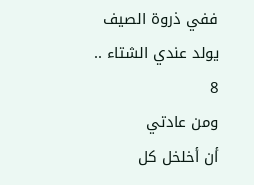ففي ذروة الصيف
يولد عندي الشتاء ..
8
ومن عادتي
أن أخلخل كل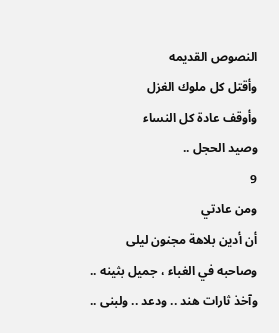النصوص القديمه
وأقتل كل ملوك الغزل
وأوقف عادة كل النساء
وصيد الحجل ..
9
ومن عادتي
أن أدين بلاهة مجنون ليلى
وصاحبه في الغباء ، جميل بثينه ..
وآخذ ثارات هند .. ودعد .. ولبنى ..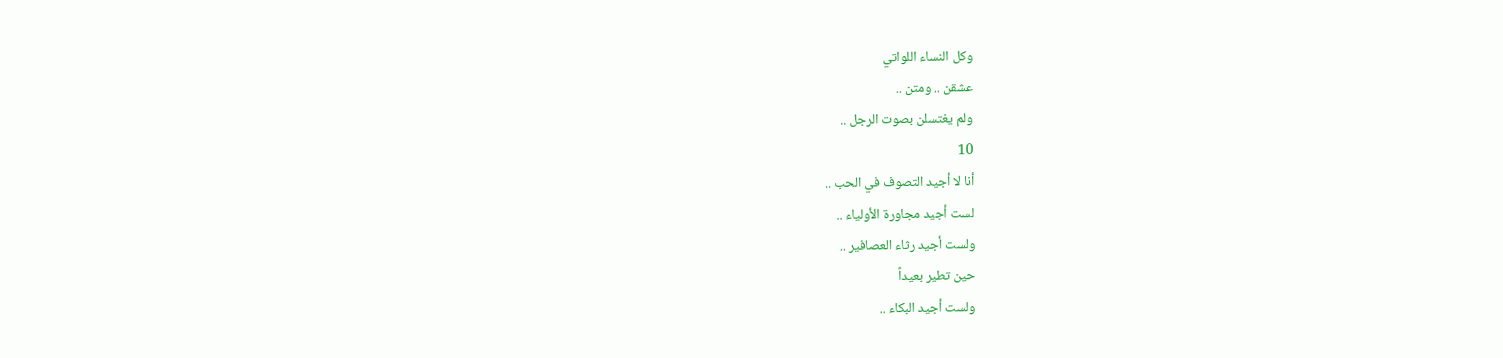وكل النساء اللواتي
عشقن .. ومتن ..
ولم يغتسلن بصوت الرجل ..
10
أنا لا أجيد التصوف في الحب ..
لست أجيد مجاورة الأولياء ..
ولست أجيد رثاء العصافير ..
حين تطير بعيداً
ولست أجيد البكاء ..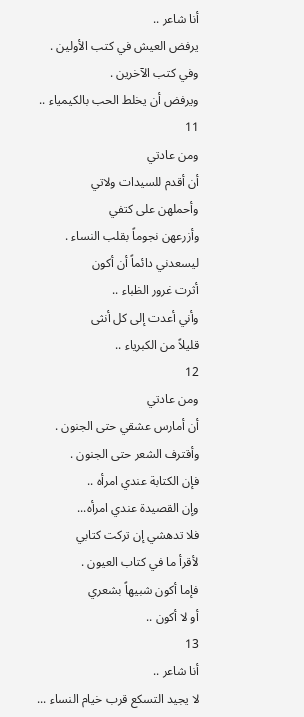أنا شاعر ..
يرفض العيش في كتب الأولين .
وفي كتب الآخرين .
ويرفض أن يخلط الحب بالكيمياء ..
11
ومن عادتي
أن أقدم للسيدات ولاتي
وأحملهن على كتفي
وأزرعهن نجوماً بقلب النساء .
ليسعدني دائماً أن أكون
أثرت غرور الظباء ..
وأني أعدت إلى كل أنثى
قليلاً من الكبرياء ..
12
ومن عادتي
أن أمارس عشقي حتى الجنون .
وأقترف الشعر حتى الجنون .
فإن الكتابة عندي امرأه ..
وإن القصيدة عندي امرأه...
فلا تدهشي إن تركت كتابي
لأقرأ ما في كتاب العيون .
فإما أكون شبيهاً بشعري
أو لا أكون ..
13
أنا شاعر ..
لا يجيد التسكع قرب خيام النساء ...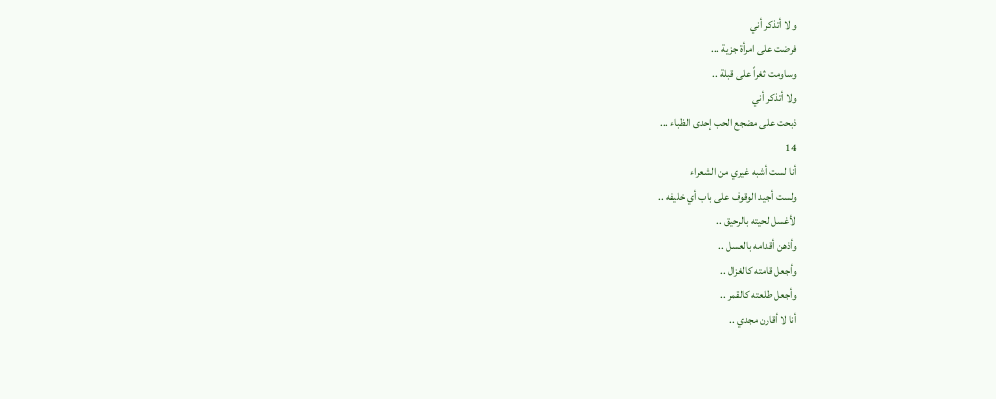و لا أتذكر أني
فرضت على امرأة جزية ...
وساومت ثغراً على قبلة ..
ولا أتذكر أني
ذبحت على مضجع الحب إحدى الظباء ...
14
أنا لست أشبه غيري من الشعراء
ولست أجيد الوقوف على باب أي خليفه ..
لأغسل لحيته بالرحيق ..
وأذهن أقدامه بالعسل ..
وأجعل قامته كالغزال ..
وأجعل طلعته كالقمر ..
أنا لا أقارن مجدي ..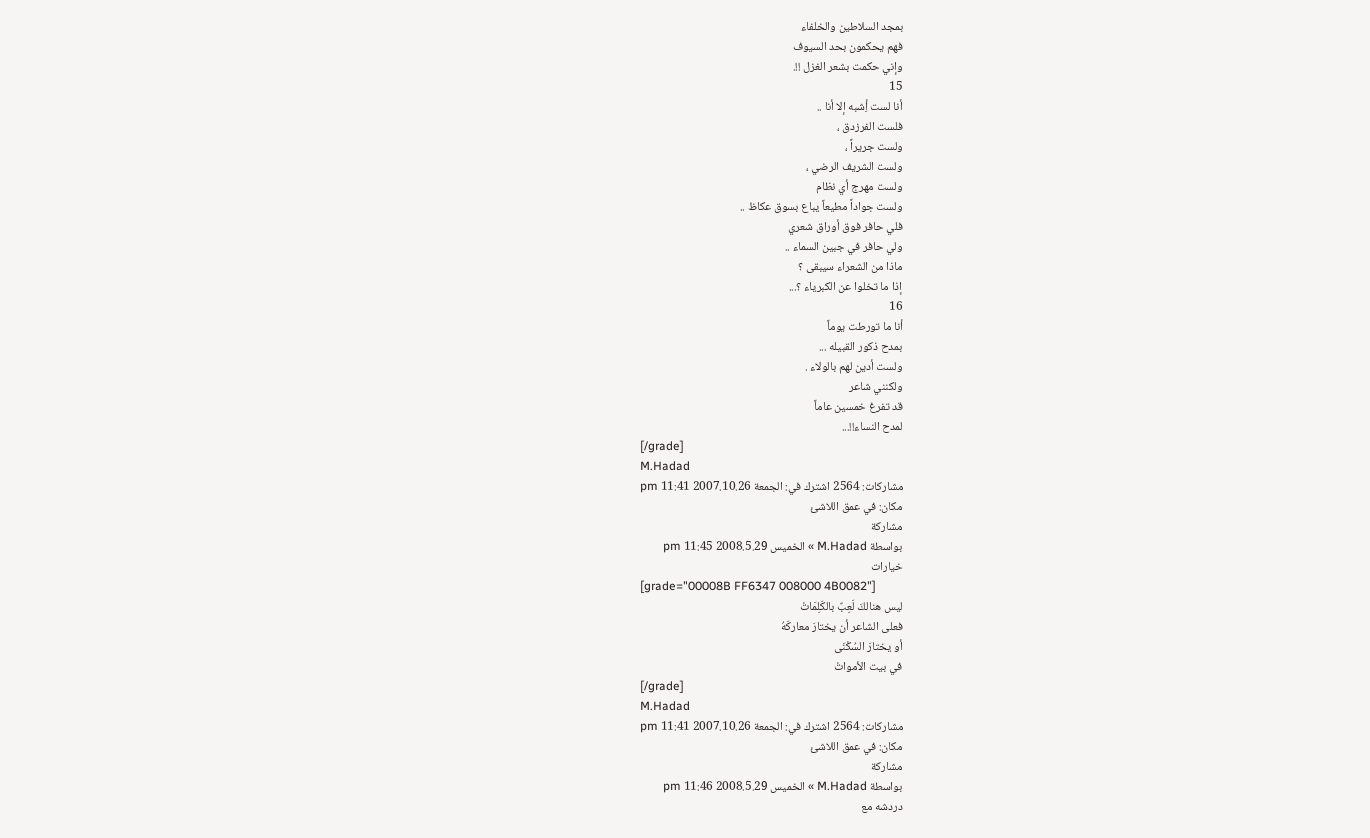بمجد السلاطين والخلفاء
فهم يحكمون بحد السيوف
وإني حكمت بشعر الغزل !!.
15
أنا لست أِشبه إلا أنا ..
فلست الفرزدق ،
ولست جريراً ،
ولست الشريف الرضي ،
ولست مهرج أي نظام
ولست جواداً مطيعاً يباع بسوق عكاظ ..
فلي حافر فوق أوراق شعري
ولي حافر في جبين السماء ..
ماذا من الشعراء سيبقى ؟
إذا ما تخلوا عن الكبرياء ؟...
16
أنا ما تورطت يوماً
بمدح ذكور القبيله ...
ولست أدين لهم بالولاء .
ولكنني شاعر
قد تفرغ خمسين عاماً
لمدح النساء!!...
[/grade]
M.Hadad
مشاركات: 2564 اشترك في: الجمعة 2007.10.26 11:41 pm
مكان: في عمق اللاشئ
مشاركة
بواسطة M.Hadad » الخميس 2008.5.29 11:45 pm
خيارات
[grade="00008B FF6347 008000 4B0082"]
ليس هنالكَ لَعِبٌ بالكَلِمَاتْ
فعلى الشاعر أن يختارَ معاركَهُ
أو يختارَ السُكْنَى
في بيت الأمواتْ
[/grade]
M.Hadad
مشاركات: 2564 اشترك في: الجمعة 2007.10.26 11:41 pm
مكان: في عمق اللاشئ
مشاركة
بواسطة M.Hadad » الخميس 2008.5.29 11:46 pm
دردشه مع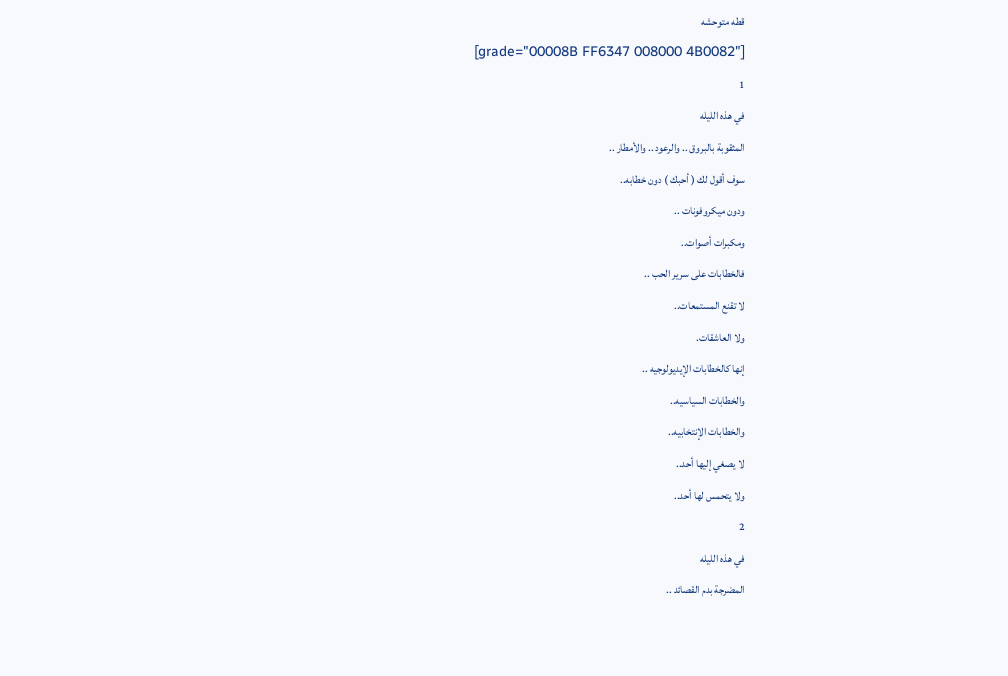قطه متوحشه
[grade="00008B FF6347 008000 4B0082"]
1
في هذه الليله
المثقوبة بالبروق .. والرعود .. والأمطار ..
سوف أقول لك ( أحبك ) دون خطابه..
ودون ميكروفونات ..
ومكبرات أصوات..
فالخطابات على سرير الحب ..
لا تقنع المستمعات..
ولا العاشقات.
إنها كالخطابات الإيديولوجيه ..
والخطابات السياسيه..
والخطابات الإنتخابيه..
لا يصغي إليها أحد..
ولا يتحمس لها أحد..
2
في هذه الليله
المضرجة بدم القصائد ..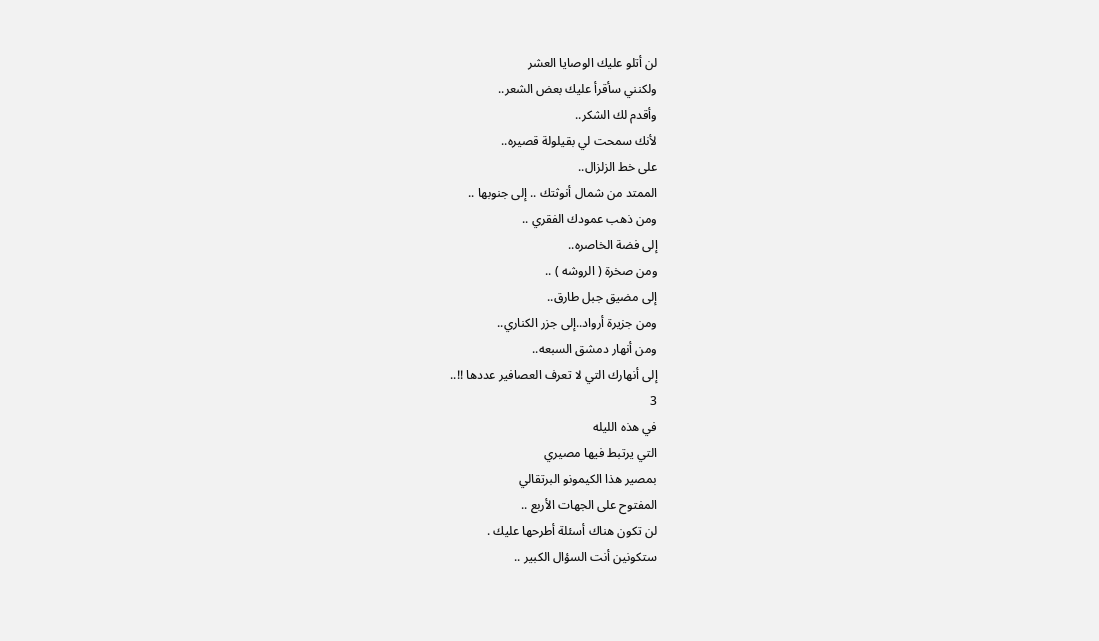لن أتلو عليك الوصايا العشر
ولكنني سأقرأ عليك بعض الشعر..
وأقدم لك الشكر..
لأنك سمحت لي بقيلولة قصيره..
على خط الزلزال..
الممتد من شمال أنوثتك .. إلى جنوبها ..
ومن ذهب عمودك الفقري ..
إلى فضة الخاصره..
ومن صخرة ( الروشه ) ..
إلى مضيق جبل طارق..
ومن جزيرة أرواد..إلى جزر الكناري..
ومن أنهار دمشق السبعه..
إلى أنهارك التي لا تعرف العصافير عددها !!..
3
في هذه الليله
التي يرتبط فيها مصيري
بمصير هذا الكيمونو البرتقالي
المفتوح على الجهات الأربع ..
لن تكون هناك أسئلة أطرحها عليك .
ستكونين أنت السؤال الكبير ..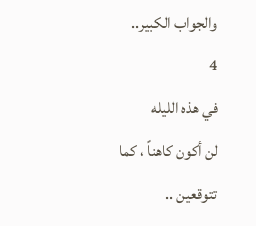والجواب الكبير..
4
في هذه الليله
لن أكون كاهناً ، كما تتوقعين ..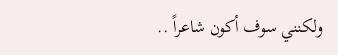ولكنني سوف أكون شاعراً ..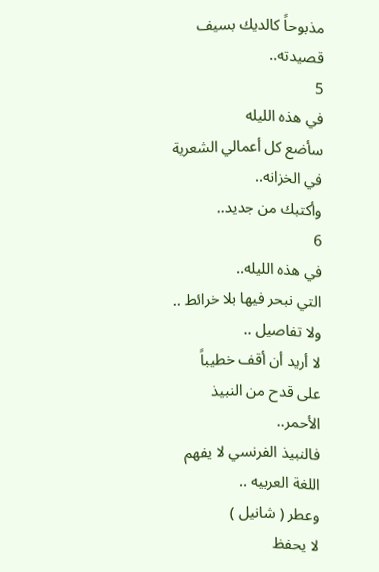مذبوحاً كالديك بسيف قصيدته..
5
في هذه الليله
سأضع كل أعمالي الشعرية في الخزانه..
وأكتبك من جديد..
6
في هذه الليله..
التي نبحر فيها بلا خرائط .. ولا تفاصيل ..
لا أريد أن أقف خطيباً
على قدح من النبيذ الأحمر..
فالنبيذ الفرنسي لا يفهم اللغة العربيه ..
وعطر ( شانيل )
لا يحفظ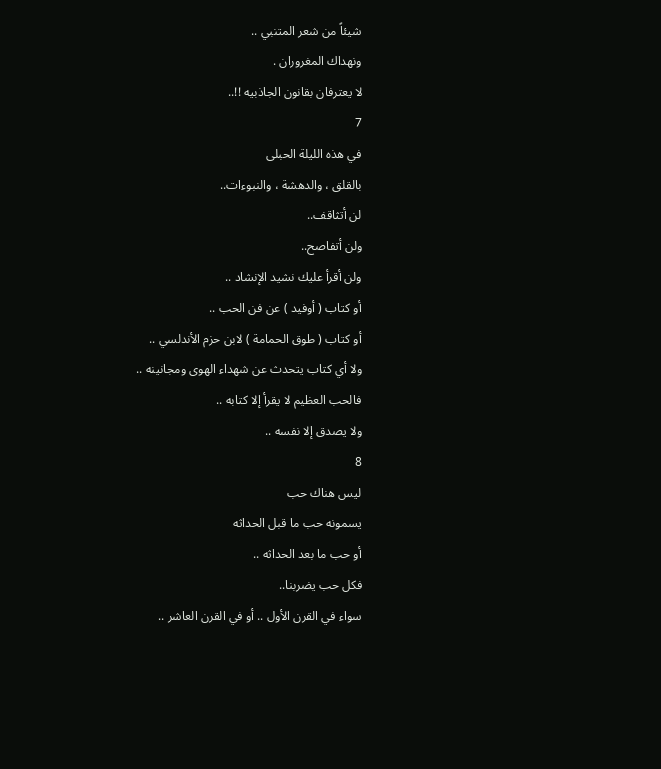شيئاً من شعر المتنبي ..
ونهداك المغروران .
لا يعترفان بقانون الجاذبيه !!..
7
في هذه الليلة الحبلى
بالقلق ، والدهشة ، والنبوءات..
لن أتثاقف..
ولن أتفاصح..
ولن أقرأ عليك نشيد الإنشاد ..
أو كتاب ( أوفيد ) عن فن الحب ..
أو كتاب ( طوق الحمامة ) لابن حزم الأندلسي ..
ولا أي كتاب يتحدث عن شهداء الهوى ومجانينه ..
فالحب العظيم لا يقرأ إلا كتابه ..
ولا يصدق إلا نفسه ..
8
ليس هناك حب
يسمونه حب ما قبل الحداثه
أو حب ما بعد الحداثه ..
فكل حب يضربنا..
سواء في القرن الأول .. أو في القرن العاشر ..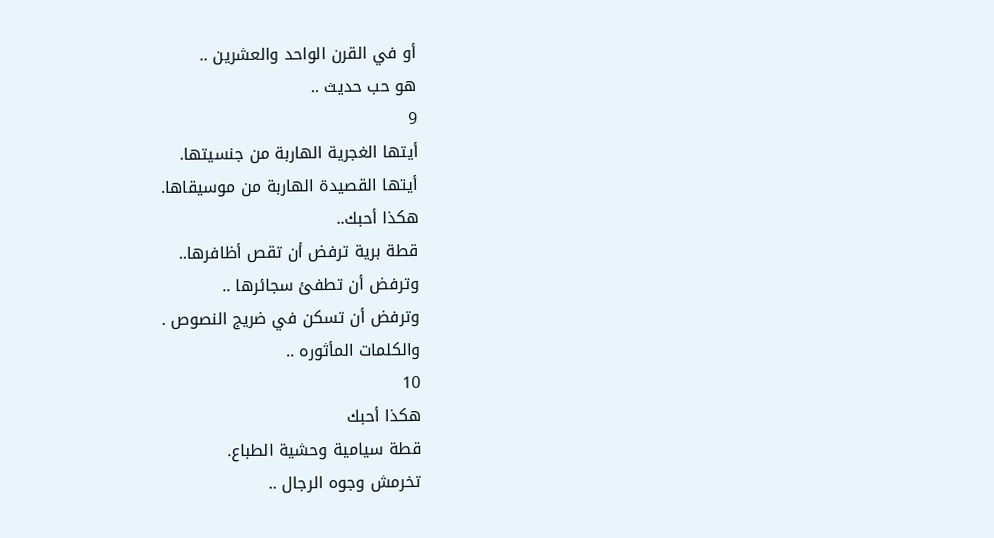أو في القرن الواحد والعشرين ..
هو حب حديث ..
9
أيتها الغجرية الهاربة من جنسيتها.
أيتها القصيدة الهاربة من موسيقاها.
هكذا أحبك..
قطة برية ترفض أن تقص أظافرها..
وترفض أن تطفئ سجائرها ..
وترفض أن تسكن في ضريج النصوص .
والكلمات المأثوره ..
10
هكذا أحبك
قطة سيامية وحشية الطباع.
تخرمش وجوه الرجال ..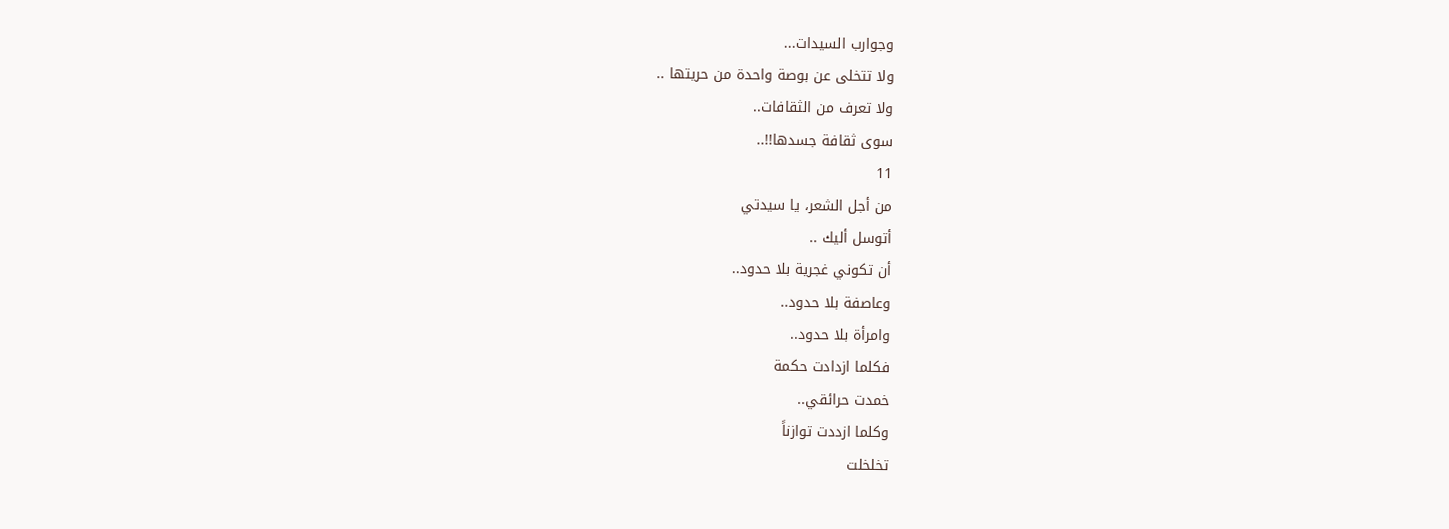وجوارب السيدات...
ولا تتخلى عن بوصة واحدة من حريتها ..
ولا تعرف من الثقافات..
سوى ثقافة جسدها!!..
11
من أجل الشعر، يا سيدتي
أتوسل أليك ..
أن تكوني غجرية بلا حدود..
وعاصفة بلا حدود..
وامرأة بلا حدود..
فكلما ازدادت حكمة
خمدت حرائقي..
وكلما ازددت توازناً
تخلخلت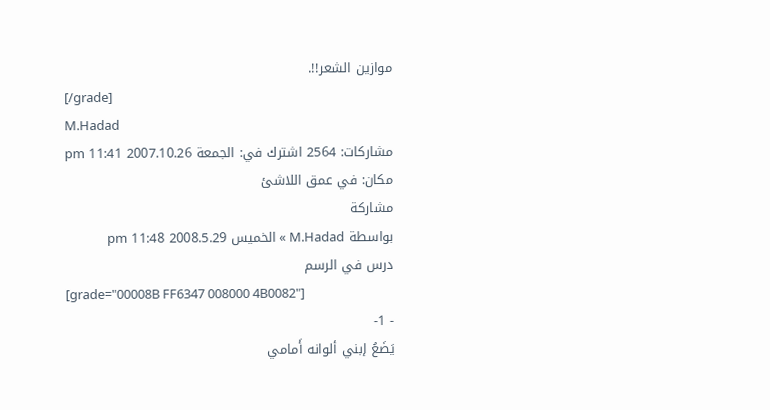موازين الشعر!!.
[/grade]
M.Hadad
مشاركات: 2564 اشترك في: الجمعة 2007.10.26 11:41 pm
مكان: في عمق اللاشئ
مشاركة
بواسطة M.Hadad » الخميس 2008.5.29 11:48 pm
درس في الرسم
[grade="00008B FF6347 008000 4B0082"]
- 1-
يَضَعُ إبني ألوانه أَمامي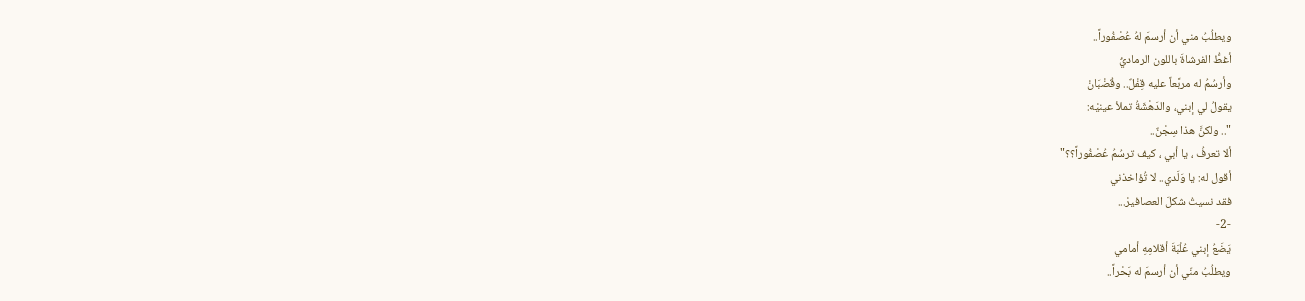ويطلُبُ مني أن أرسمَ لهُ عُصْفُوراً..
أغطُّ الفرشاةَ باللون الرماديّْ
وأرسُمُ له مربَّعاً عليه قِفْلٌ.. وقُضْبَانْ
يقولُ لي إبني، والدَهْشَةُ تملأ عينيْه:
".. ولكنَّ هذا سِجْنٌ..
ألا تعرفُ ، يا أبي ، كيف ترسُمُ عُصْفُوراً؟؟"
أقول له: يا وَلَدي.. لا تُؤاخذني
فقد نسيتُ شكلَ العصافيرْ...
-2-
يَضَعُ إبني عُلْبَةَ أقلامِهِ أمامي
ويطلُبُ منّي أن أرسمَ له بَحْراً..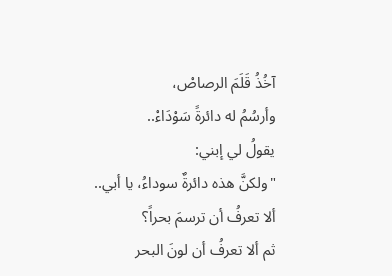آخُذُ قَلَمَ الرصاصْ،
وأرسُمُ له دائرةً سَوْدَاءْ..
يقولُ لي إبني:
"ولكنَّ هذه دائرةٌ سوداءُ، يا أبي..
ألا تعرفُ أن ترسمَ بحراً؟
ثم ألا تعرفُ أن لونَ البحر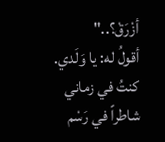أزْرَقْ؟.."
أقولُ له: يا وَلَدي.
كنتُ في زماني شاطراً في رَسْم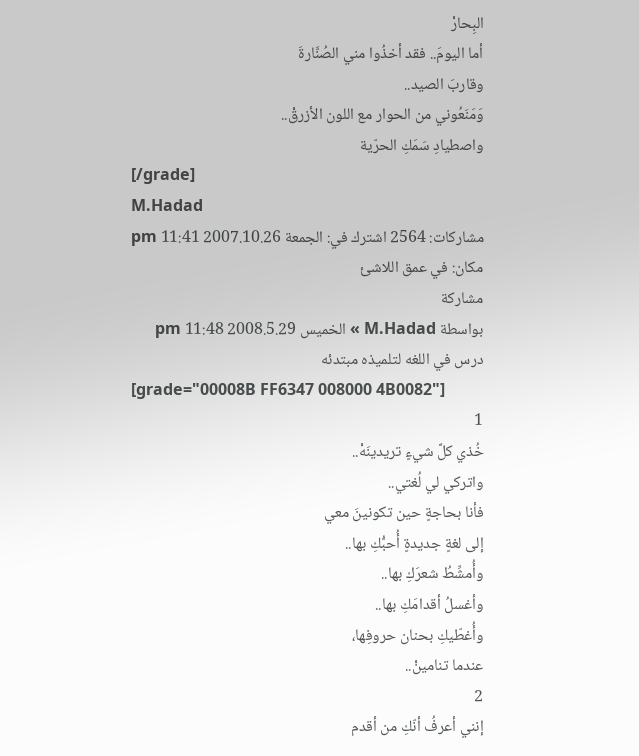البِحارْ
أما اليومَ.. فقد أخذُوا مني الصُنَّارةَ
وقاربَ الصيد..
وَمَنَعُوني من الحوار مع اللون الأزرقْ..
واصطيادِ سَمَكِ الحرّية
[/grade]
M.Hadad
مشاركات: 2564 اشترك في: الجمعة 2007.10.26 11:41 pm
مكان: في عمق اللاشئ
مشاركة
بواسطة M.Hadad » الخميس 2008.5.29 11:48 pm
درس في اللغه لتلميذه مبتدئه
[grade="00008B FF6347 008000 4B0082"]
1
خُذي كلَّ شيءٍ تريدينَهْ..
واتركي لي لُغتي..
فأنا بحاجةٍ حين تكونينَ معي
إلى لغةٍ جديدةٍ أُحبُّكِ بها..
وأُمشِّطُ شعرَكِ بها..
وأغسلُ أقدامَكِ بها..
وأُغطّيكِ بحنان حروفِها،
عندما تنامينْ..
2
إنني أعرفُ أنّكِ من أقدم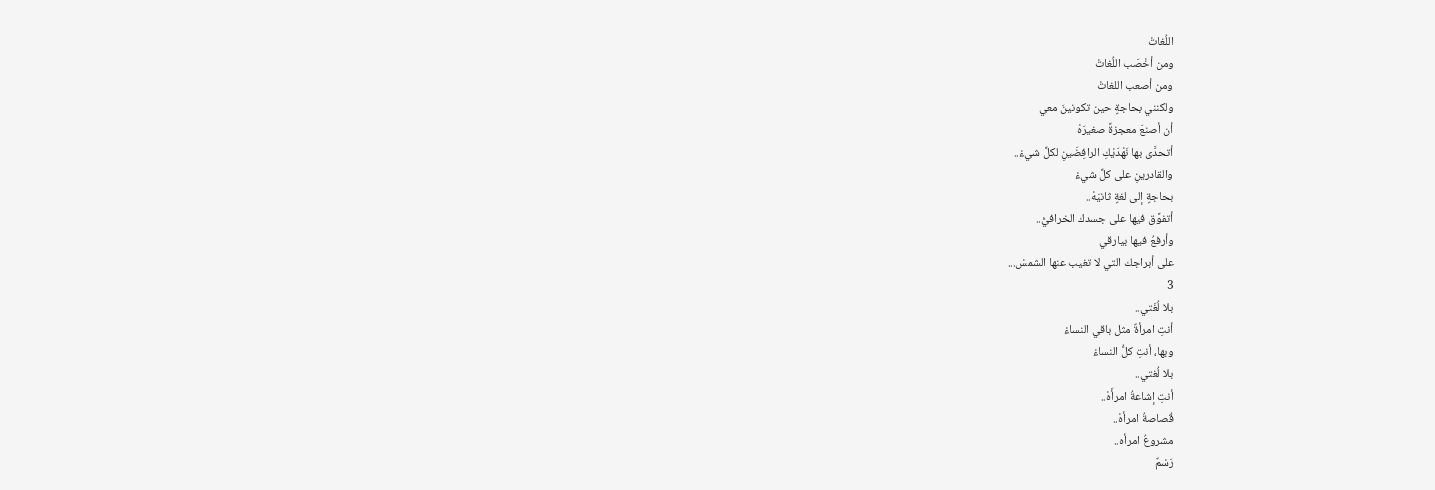اللُغاتْ
ومن أخْصَب اللُغاتْ
ومن أصعب اللغاتْ
ولكنني بحاجةٍ حين تكونينَ معي
أن أصنعَ معجزةً صغيرَهْ
أتحدَّى بها نَهْدَيْكِ الرافِضَينِ لكلِّ شيءْ..
والقادرينِ على كلِّ شيءْ
بحاجةٍ إلى لغةٍ ثانيَهْ..
أتفوَّق فيها على جسدك الخرافيّْ..
وأرفعُ فيها بيارقي
على أبراجك التي لا تغيب عنها الشمسْ...
3
بلا لُغَتي..
أنتِ امرأةٌ مثل باقي النساءْ
وبها، أنتِ كلُّ النساءْ
بلا لُغتي..
أنتِ إشاعةُ امرأَهْ..
قُصاصةُ امرأهْ..
مشروعُ امرأه..
رَسْمٌ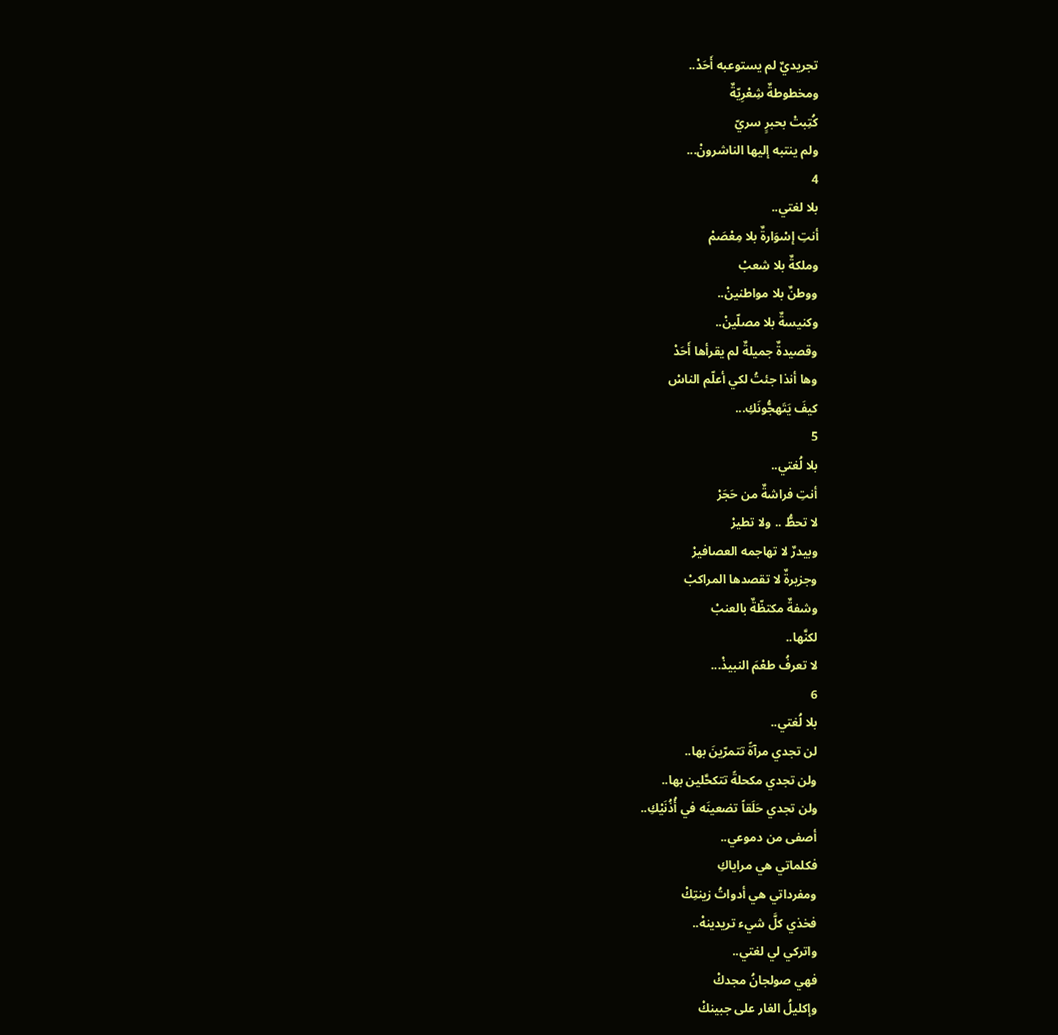تجريديٌ لم يستوعبه أَحَدْ..
ومخطوطةٌ شِعْرِيّةٌ
كُتِبتْ بحبرٍ سريّ
ولم ينتبه إليها الناشرونْ...
4
بلا لغتي..
أنتِ إسْوَارةٌ بلا مِعْصَمْ
وملكةٌ بلا شعبْ
ووطنٌ بلا مواطنينْ..
وكنيسةٌ بلا مصلّينْ..
وقصيدةٌ جميلةٌ لم يقرأها أَحَدْ
وها أنذا جئتُ لكي أعلّم الناسْ
كيفَ يَتَهجُّونَكِ...
5
بلا لُغتي..
أنتِ فراشةٌ من حَجَرْ
لا تحطُّ .. ولا تطيرْ
وبيدرٌ لا تهاجمه العصافيرْ
وجزيرةٌ لا تقصدها المراكبْ
وشفةٌ مكتظّةٌ بالعنبْ
لكنَّها..
لا تعرفُ طعْمَ النبيذْ...
6
بلا لُغتي..
لن تجدي مرآةً تتمرّينَ بها..
ولن تجدي مكحلةً تتكحَّلين بها..
ولن تجدي حَلَقاً تضعينَه في أُذُنَيْكِ..
أصفى من دموعي..
فكلماتي هي مراياكِ
ومفرداتي هي أدواتُ زينتِكْ
فخذي كلَّ شيء تريدينهْ..
واتركي لي لغتي..
فهي صولجانُ مجدكْ
وإكليلُ الغار على جبينكْ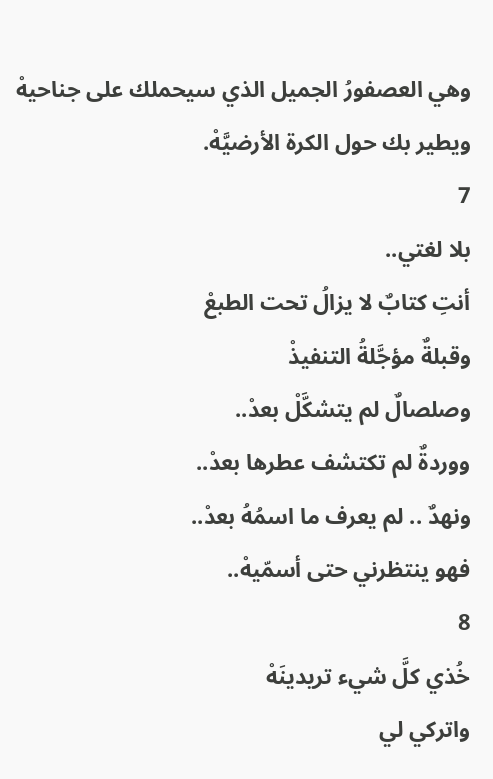وهي العصفورُ الجميل الذي سيحملك على جناحيهْ
ويطير بك حول الكرة الأرضيَّهْ.
7
بلا لغتي..
أنتِ كتابٌ لا يزالُ تحت الطبعْ
وقبلةٌ مؤجَّلةُ التنفيذْ
وصلصالٌ لم يتشكَّلْ بعدْ..
ووردةٌ لم تكتشف عطرها بعدْ..
ونهدٌ .. لم يعرف ما اسمُهُ بعدْ..
فهو ينتظرني حتى أسمّيهْ..
8
خُذي كلَّ شيء تريدينَهْ
واتركي لي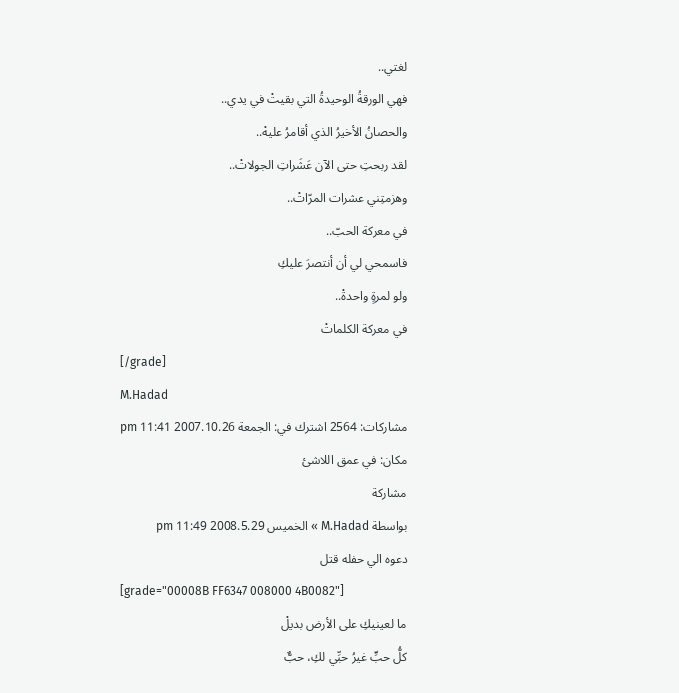لغتي..
فهي الورقةُ الوحيدةُ التي بقيتْ في يدي..
والحصانُ الأخيرُ الذي أقامرُ عليهْ..
لقد ربحتِ حتى الآن عَشَراتِ الجولاتْ..
وهزمتِني عشرات المرّاتْ..
في معركة الحبّ..
فاسمحي لي أن أنتصرَ عليكِ
ولو لمرةٍ واحدةْ..
في معركة الكلماتْ
[/grade]
M.Hadad
مشاركات: 2564 اشترك في: الجمعة 2007.10.26 11:41 pm
مكان: في عمق اللاشئ
مشاركة
بواسطة M.Hadad » الخميس 2008.5.29 11:49 pm
دعوه الي حفله قتل
[grade="00008B FF6347 008000 4B0082"]
ما لعينيكِ على الأرض بديلْ
كلُّ حبٍّ غيرُ حبِّي لكِ، حبٌّ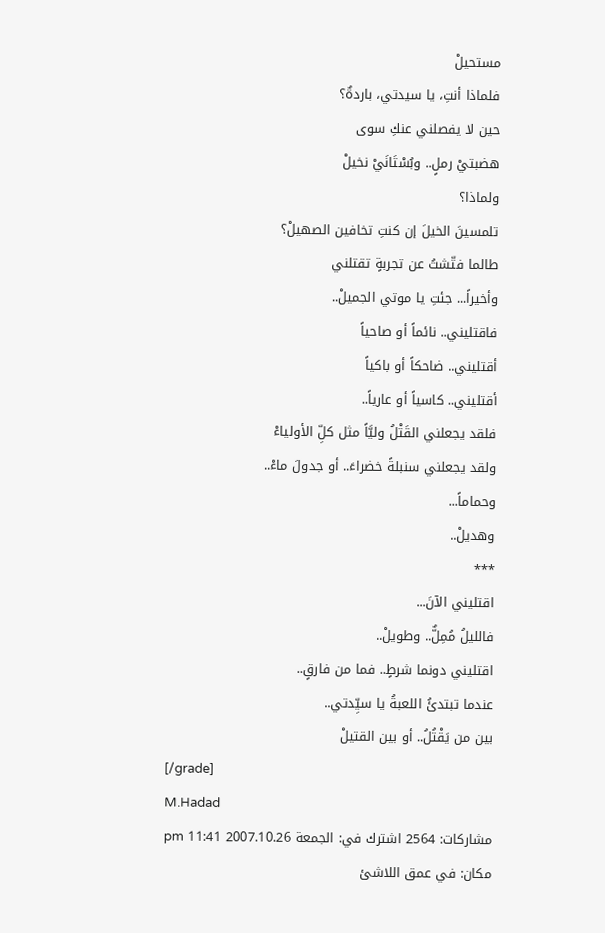مستحيلْ
فلماذا أنتِ، يا سيدتي، باردةٌ؟
حين لا يفصلني عنكِ سوى
هضبتيْ رملٍ.. وبُسْتَانَيْ نخيلْ
ولماذا؟
تلمسينَ الخيلَ إن كنتِ تخافين الصهيلْ؟
طالما فتّشتُ عن تجربةٍ تقتلني
وأخيراً... جئتِ يا موتي الجميلْ..
فاقتليني.. نائماً أو صاحياً
أقتليني.. ضاحكاً أو باكياً
أقتليني.. كاسياً أو عارياً..
فلقد يجعلني القَتْلُ وليَّاً مثل كلِّ الأولياءْ
ولقد يجعلني سنبلةً خضراءَ.. أو جدولَ ماءْ..
وحماماً...
وهديلْ..
***
اقتليني الآنَ...
فالليلُ مُمِلٌّ.. وطويلْ..
اقتليني دونما شرطٍ.. فما من فارقٍ..
عندما تبتدئُ اللعبةُ يا سيِّدتي..
بين من يَقْتُلُ.. أو بين القتيلْ
[/grade]
M.Hadad
مشاركات: 2564 اشترك في: الجمعة 2007.10.26 11:41 pm
مكان: في عمق اللاشئ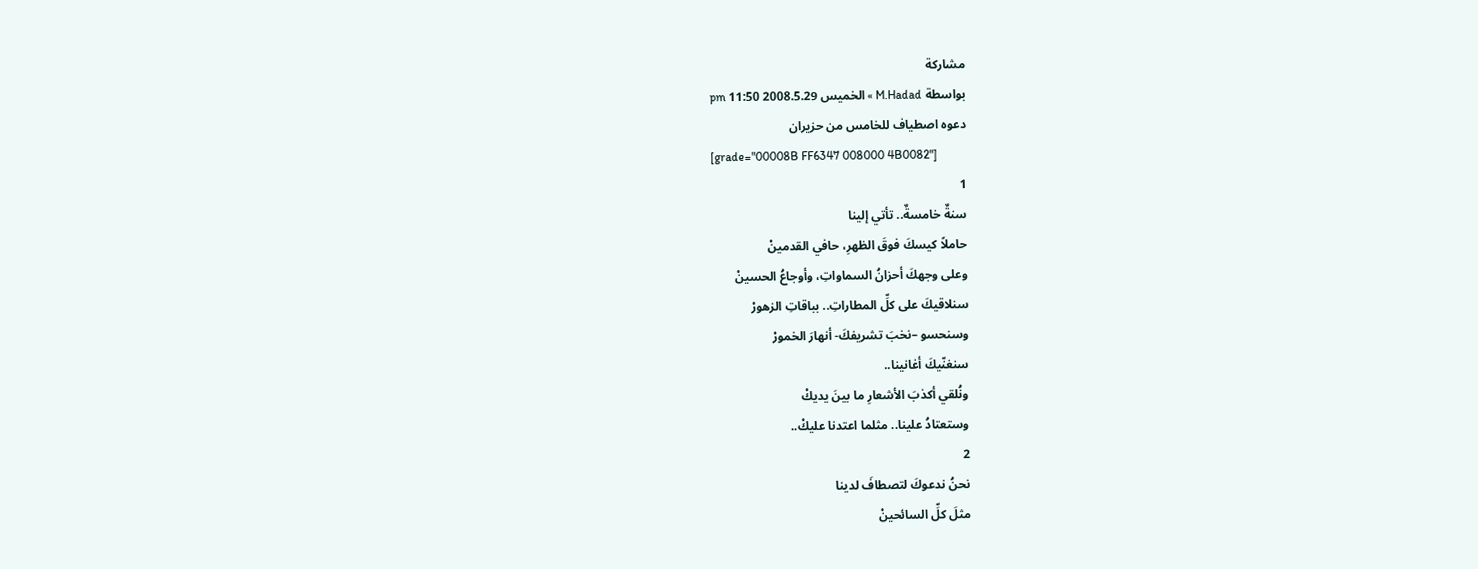مشاركة
بواسطة M.Hadad » الخميس 2008.5.29 11:50 pm
دعوه اصطياف للخامس من حزيران
[grade="00008B FF6347 008000 4B0082"]
1
سنةٌ خامسةٌ.. تأتي إلينا
حاملاً كيسكَ فوقَ الظهرِ، حافي القدمينْ
وعلى وجهكَ أحزانُ السماواتِ، وأوجاعُ الحسينْ
سنلاقيكَ على كلِّ المطاراتِ.. بباقاتِ الزهورْ
وسنحسو –نخبَ تشريفكَ- أنهارَ الخمورْ
سنغنّيكَ أغانينا..
ونُلقي أكذبَ الأشعارِ ما بينَ يديكْ
وستعتادُ علينا.. مثلما اعتدنا عليكْ..
2
نحنُ ندعوكَ لتصطافَ لدينا
مثلَ كلِّ السائحينْ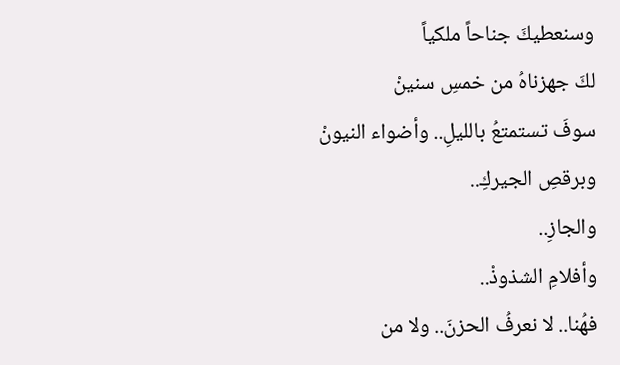وسنعطيكَ جناحاً ملكياً
لكَ جهزناهُ من خمسِ سنينْ
سوفَ تستمتعُ بالليلِ.. وأضواء النيونْ
وبرقصِ الجيركِ..
والجازِ..
وأفلامِ الشذوذْ..
فهُنا.. لا نعرفُ الحزنَ.. ولا من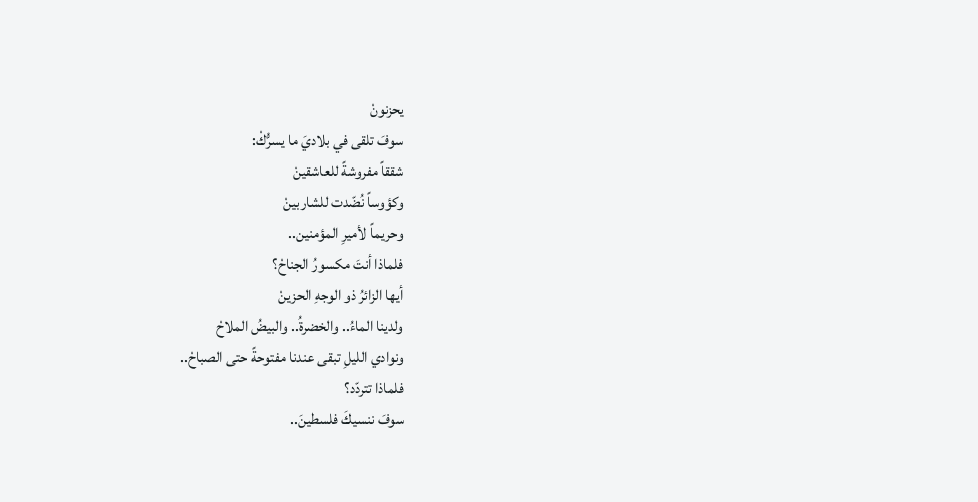يحزنونْ
سوفَ تلقى في بلاديَ ما يسرُّكْ:
شققاً مفروشةً للعاشقينْ
وكؤوساً نُضّدت للشاربينْ
وحريماً لأميرِ المؤمنين..
فلماذا أنتَ مكسورُ الجناحْ؟
أيها الزائرُ ذو الوجهِ الحزينْ
ولدينا الماءُ.. والخضرةُ.. والبيضُ الملاحْ
ونوادي الليلِ تبقى عندنا مفتوحةً حتى الصباحْ..
فلماذا تتردّد؟
سوفَ ننسيكَ فلسطينَ..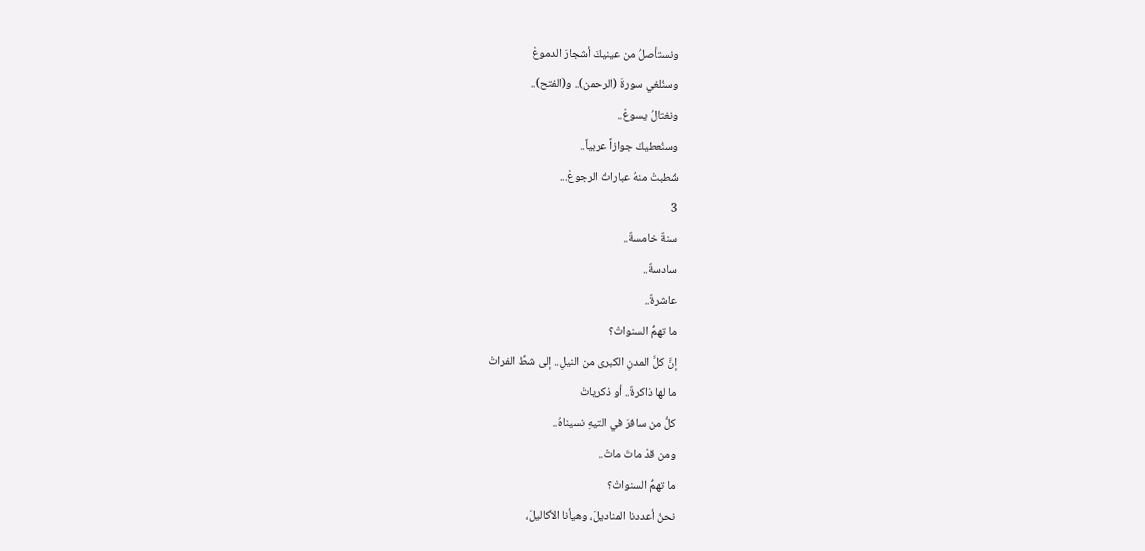ونستأصلُ من عينيكَ أشجارَ الدموعْ
وسنُلغي سورةَ (الرحمن).. و(الفتح)..
ونغتالُ يسوعْ..
وسنُعطيكَ جوازاً عربياً..
شُطبتْ منهُ عباراتُ الرجوعْ...
3
سنةٌ خامسةٌ..
سادسةٌ..
عاشرةٌ..
ما تهمُّ السنواتْ؟
إنَّ كلَّ المدنِ الكبرى من النيلِ.. إلى شطِّ الفراتْ
ما لها ذاكرةٌ.. أو ذكرياتْ
كلُّ من سافرَ في التيهِ نسيناهُ..
ومن قدْ ماتَ ماتْ..
ما تهمُّ السنواتْ؟
نحنُ أعددنا المناديلَ، وهيأنا الأكاليلَ،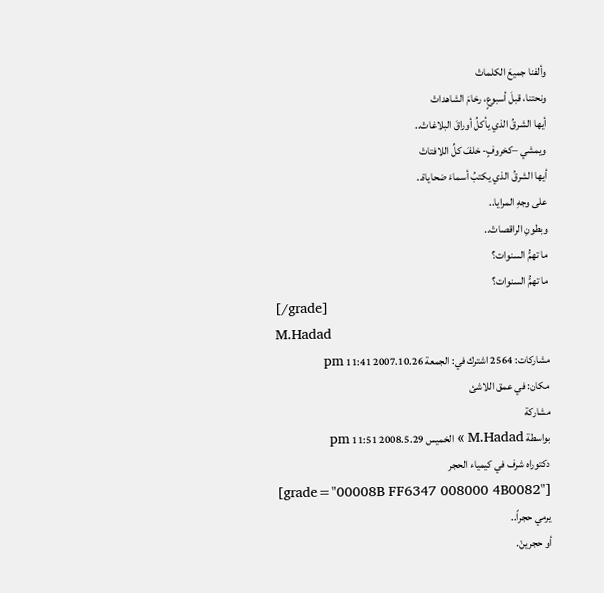وألفنا جميعَ الكلماتْ
ونحتنا، قبلَ أسبوعٍ، رخامَ الشاهداتْ
أيها الشرقُ الذي يأكلُ أوراقَ البلاغاتْ..
ويمشي –كخروفٍ- خلفَ كلِّ اللافتاتْ
أيها الشرقُ الذي يكتبُ أسماءَ ضحاياهْ..
على وجهِ المرايا..
وبطونِ الراقصاتْ..
ما تهمُّ السنوات؟
ما تهمُّ السنوات؟
[/grade]
M.Hadad
مشاركات: 2564 اشترك في: الجمعة 2007.10.26 11:41 pm
مكان: في عمق اللاشئ
مشاركة
بواسطة M.Hadad » الخميس 2008.5.29 11:51 pm
دكتوراه شرف في كيمياء الحجر
[grade="00008B FF6347 008000 4B0082"]
يرمي حجراً..
أو حجرينْ.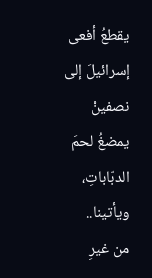يقطعُ أفعى إسرائيلَ إلى نصفينْ
يمضغُ لحمَ الدبّاباتِ،
ويأتينا..
من غيرِ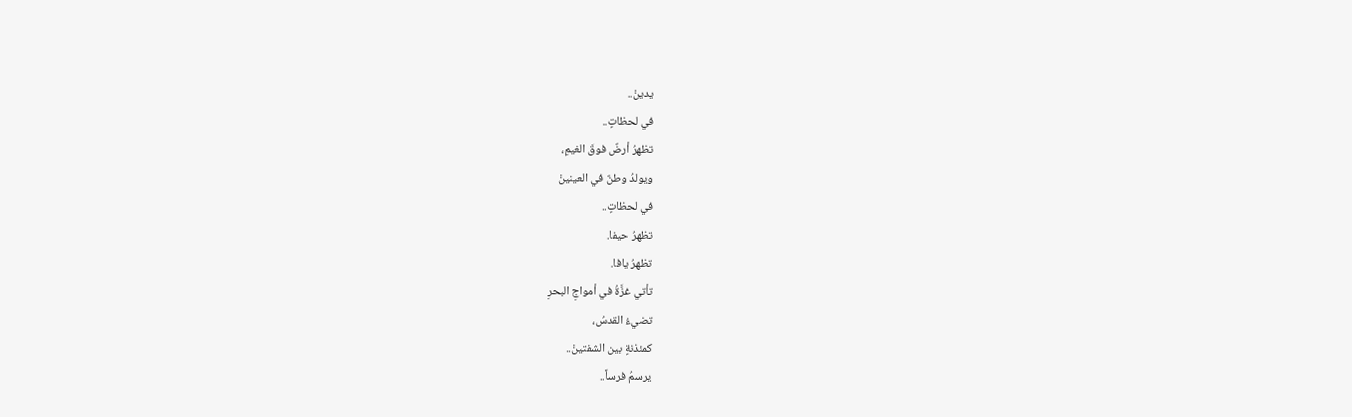يدينْ..
في لحظاتٍ..
تظهرُ أرضٌ فوقَ الغيمِ،
ويولدُ وطنٌ في العينينْ
في لحظاتٍ..
تظهرُ حيفا.
تظهرُ يافا.
تأتي غزَّةُ في أمواجِ البحرِ
تضيءُ القدسُ،
كمئذنةٍ بين الشفتينْ..
يرسمُ فرساً..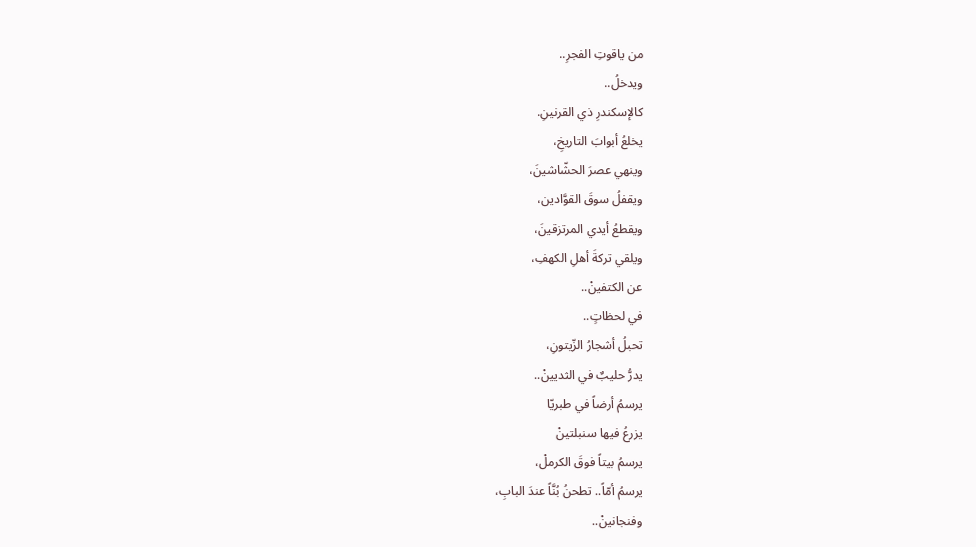من ياقوتِ الفجرِ..
ويدخلُ..
كالإسكندرِ ذي القرنينِ.
يخلعُ أبوابَ التاريخِ،
وينهي عصرَ الحشّاشينَ،
ويقفلُ سوقَ القوَّادين،
ويقطعُ أيدي المرتزقينَ،
ويلقي تركةَ أهلِ الكهفِ،
عن الكتفينْ..
في لحظاتٍ..
تحبلُ أشجارُ الزّيتونِ،
يدرُّ حليبٌ في الثديينْ..
يرسمُ أرضاً في طبريّا
يزرعُ فيها سنبلتينْ
يرسمُ بيتاً فوقَ الكرملْ،
يرسمُ أمّاً.. تطحنُ بُنَّاً عندَ البابِ،
وفنجانينْ..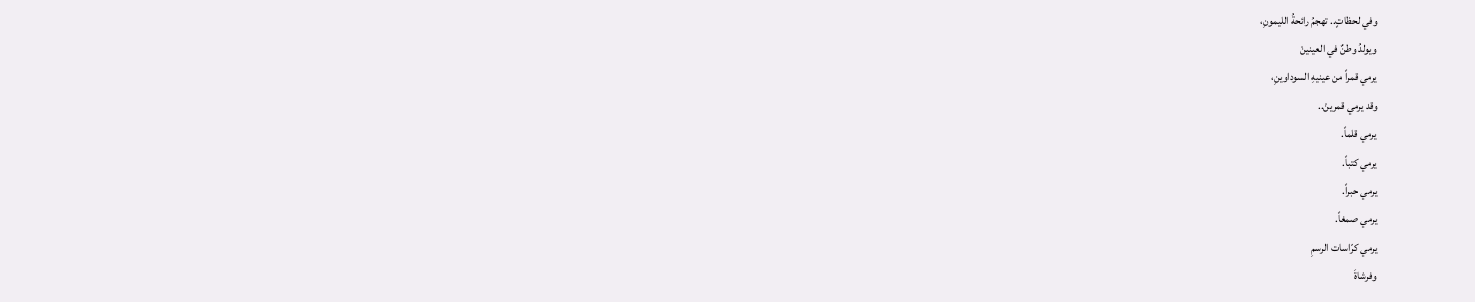وفي لحظاتٍ.. تهجمُ رائحةُ الليمونِ،
ويولدُ وطنٌ في العينينْ
يرمي قمراً من عينيهِ السوداوينِ،
وقد يرمي قمرينْ..
يرمي قلماً.
يرمي كتباً.
يرمي حبراً.
يرمي صمغاً.
يرمي كرّاسات الرسمِ
وفرشاةَ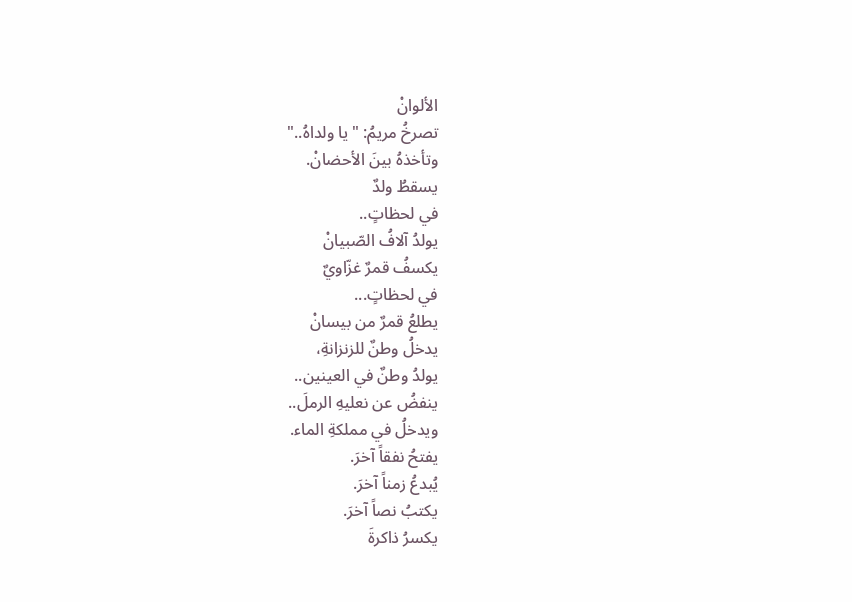الألوانْ
تصرخُ مريمُ: "يا ولداهُ.."
وتأخذهُ بينَ الأحضانْ.
يسقطُ ولدٌ
في لحظاتٍ..
يولدُ آلافُ الصّبيانْ
يكسفُ قمرٌ غزّاويٌ
في لحظاتٍ...
يطلعُ قمرٌ من بيسانْ
يدخلُ وطنٌ للزنزانةِ،
يولدُ وطنٌ في العينين..
ينفضُ عن نعليهِ الرملَ..
ويدخلُ في مملكةِ الماء.
يفتحُ نفقاً آخرَ.
يُبدعُ زمناً آخرَ.
يكتبُ نصاً آخرَ.
يكسرُ ذاكرةَ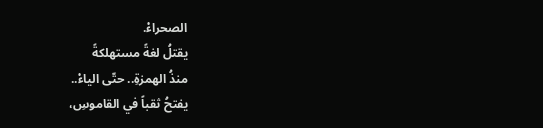الصحراءْ.
يقتلُ لغةً مستهلكةً
منذُ الهمزةِ.. حتّى الياءْ..
يفتحُ ثقباً في القاموسِ،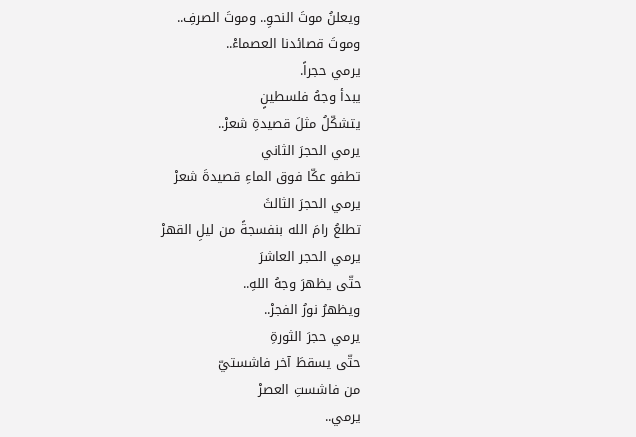ويعلنُ موتَ النحوِ.. وموتَ الصرفِ..
وموتَ قصائدنا العصماءْ..
يرمي حجراً.
يبدأ وجهُ فلسطينٍ
يتشكّلُ مثلَ قصيدةِ شعرْ..
يرمي الحجرَ الثاني
تطفو عكّا فوق الماءِ قصيدةَ شعرْ
يرمي الحجرَ الثالثَ
تطلعُ رامَ الله بنفسجةً من ليلِ القهرْ
يرمي الحجر العاشرَ
حتّى يظهرَ وجهُ اللهِ..
ويظهرُ نورُ الفجرْ..
يرمي حجرَ الثورةِ
حتّى يسقطَ آخر فاشستيّ
من فاشستِ العصرْ
يرمي..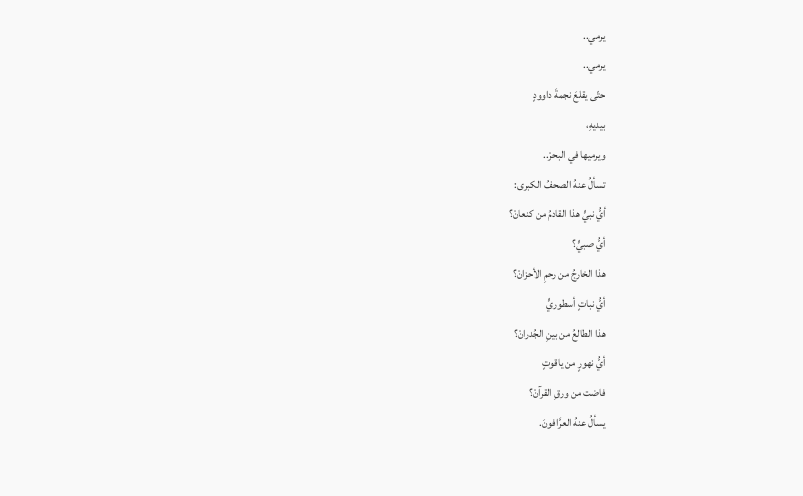يرمي..
يرمي..
حتّى يقلعَ نجمةَ داوودٍ
بيديهِ،
ويرميها في البحرْ..
تسألُ عنهُ الصحفُ الكبرى:
أيُّ نبيٍّ هذا القادمُ من كنعانْ؟
أيُّ صبيٍّ؟
هذا الخارجُ من رحمِ الأحزانْ؟
أيُّ نباتٍ أسطوريٍّ
هذا الطالعُ من بينِ الجُدرانْ؟
أيُّ نهورٍ من ياقوتٍ
فاضت من ورقِ القرآنْ؟
يسألُ عنهُ العرَّافونَ.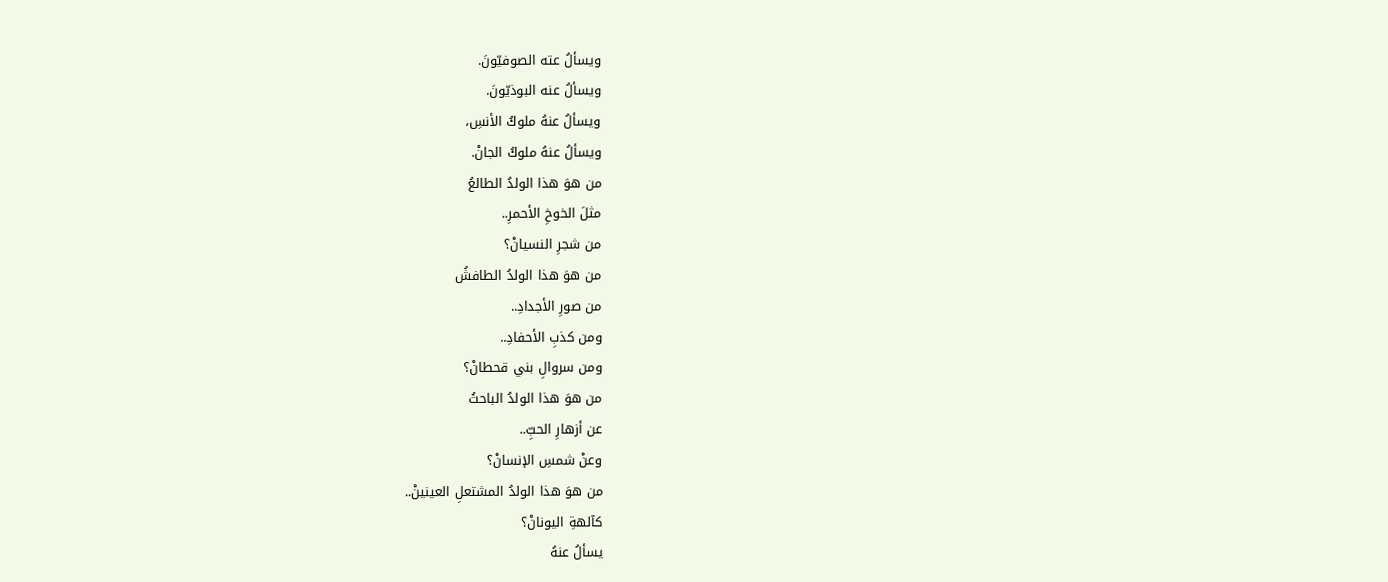ويسألُ عته الصوفيّونَ.
ويسألُ عنه البوذيّونَ.
ويسألُ عنهُ ملوكُ الأنسِ،
ويسألُ عنهُ ملوكُ الجانْ.
من هوَ هذا الولدُ الطالعُ
مثلَ الخوخِ الأحمرِ..
من شجرِ النسيانْ؟
من هوَ هذا الولدُ الطافشُ
من صورِ الأجدادِ..
ومن كذبِ الأحفادِ..
ومن سروالِ بني قحطانْ؟
من هوَ هذا الولدُ الباحثُ
عن أزهارِ الحبِّ..
وعنْ شمسِ الإنسانْ؟
من هوَ هذا الولدُ المشتعلِ العينينْ..
كآلهةِ اليونانْ؟
يسألُ عنهُ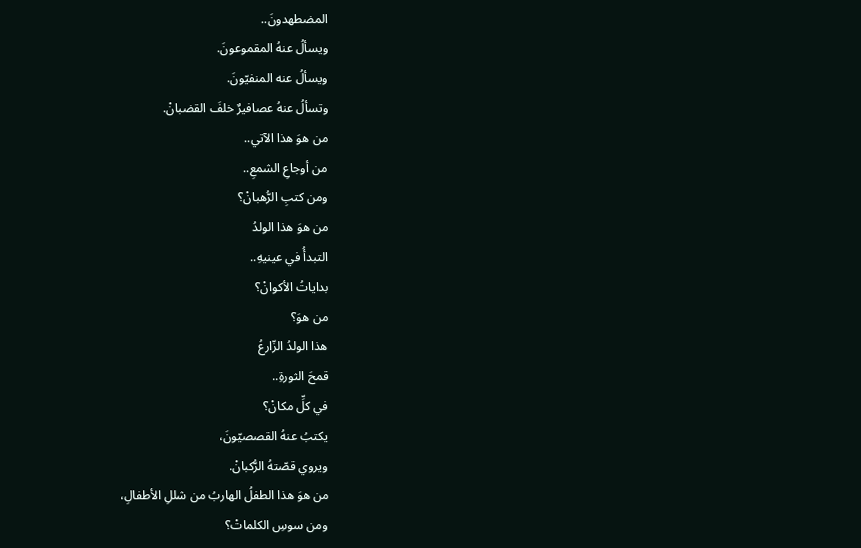المضطهدونَ..
ويسألُ عنهُ المقموعونَ.
ويسألُ عنه المنفيّونَ.
وتسألُ عنهُ عصافيرٌ خلفَ القضبانْ.
من هوَ هذا الآتي..
من أوجاعِ الشمعِ..
ومن كتبِ الرُّهبانْ؟
من هوَ هذا الولدُ
التبدأُ في عينيهِ..
بداياتُ الأكوانْ؟
من هوَ؟
هذا الولدُ الزّارعُ
قمحَ الثورةِ..
في كلِّ مكانْ؟
يكتبُ عنهُ القصصيّونَ،
ويروي قصّتهُ الرُّكبانْ.
من هوَ هذا الطفلُ الهاربُ من شللِ الأطفالِ،
ومن سوسِ الكلماتْ؟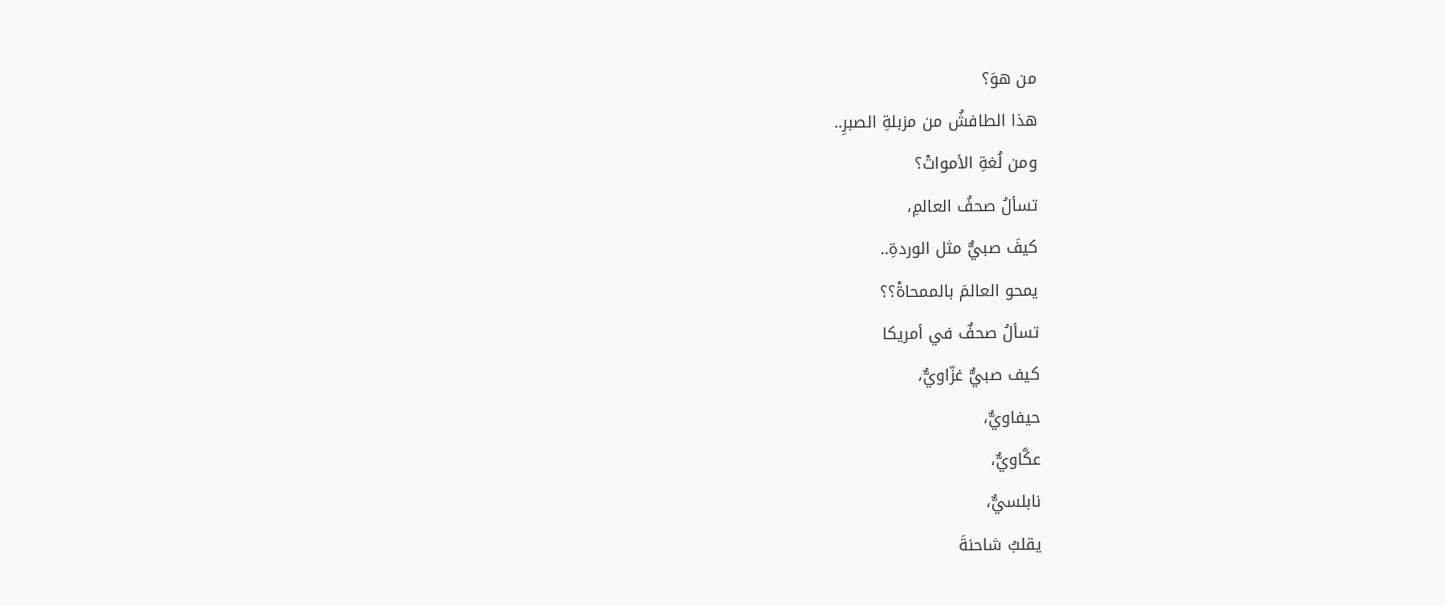من هوَ؟
هذا الطافشُ من مزبلةِ الصبرِ..
ومن لُغةِ الأمواتْ؟
تسألُ صحفُ العالمِ،
كيفَ صبيٌّ مثل الوردةِ..
يمحو العالمَ بالممحاةْ؟؟
تسألُ صحفٌ في أمريكا
كيف صبيٌّ غزّاويٌّ،
حيفاويٌّ،
عكَّاويٌّ،
نابلسيٌّ،
يقلبُ شاحنةَ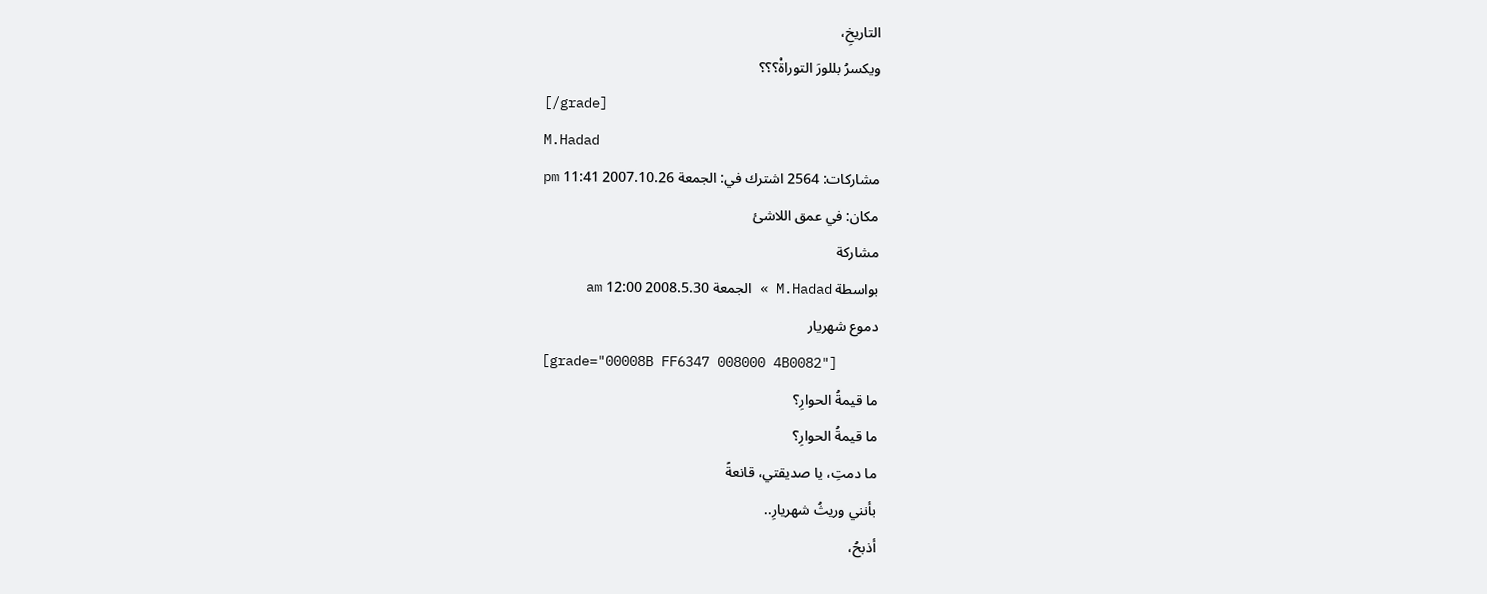التاريخِ،
ويكسرُ بللورَ التوراةْ؟؟؟
[/grade]
M.Hadad
مشاركات: 2564 اشترك في: الجمعة 2007.10.26 11:41 pm
مكان: في عمق اللاشئ
مشاركة
بواسطة M.Hadad » الجمعة 2008.5.30 12:00 am
دموع شهريار
[grade="00008B FF6347 008000 4B0082"]
ما قيمةُ الحوارِ؟
ما قيمةُ الحوارِ؟
ما دمتِ، يا صديقتي، قانعةً
بأنني وريثُ شهريارِ..
أذبحُ،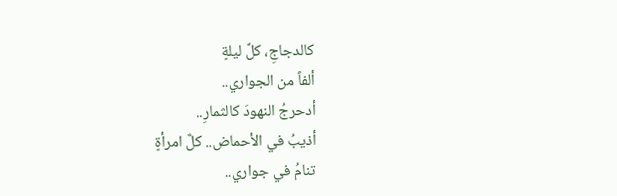كالدجاجِ، كلَّ ليلةٍ
ألفاً من الجواري..
أدحرجُ النهودَ كالثمارِ..
أذيبُ في الأحماض.. كلَّ امرأةٍ
تنامُ في جواري..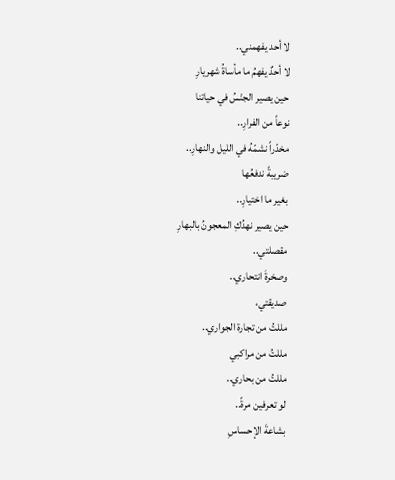لا أحد يفهمني..
لا أحدٌ يفهمُ ما مأساةُ شهريارِ
حين يصير الجنْسُ في حياتنا
نوعاً من الفرارِ..
مخدّراً نشمّهُ في الليل والنهارِ..
ضريبةً ندفعُها
بغير ما اختيارِ..
حين يصير نهدُكِ المعجونُ بالبهارِ
مقصلتي..
وصخرةَ انتحاري..
صديقتي،
مللتُ من تجارة الجواري..
مللتُ من مراكبي
مللتُ من بحاري..
لو تعرفين مرةً..
بشاعةَ الإحساسِ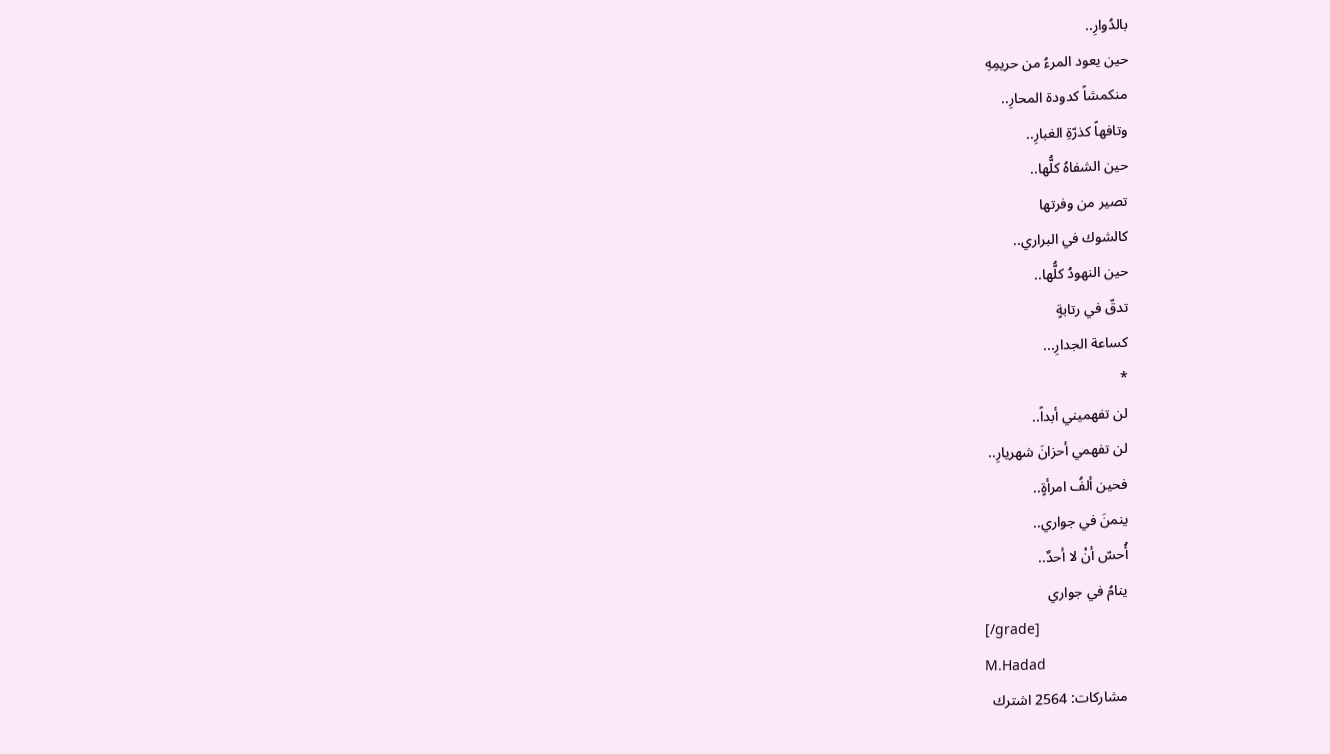بالدُوارِ..
حين يعود المرءُ من حريمِهِ
منكمشاً كدودة المحارِ..
وتافهاً كذرّةِ الغبارِ..
حين الشفاهُ كلُّها..
تصير من وفرتها
كالشوك في البراري..
حين النهودُ كلُّها..
تدقّ في رتابةٍ
كساعة الجدارِ...
*
لن تفهميني أبداً..
لن تفهمي أحزانَ شهريارِ..
فحين ألفُ امرأةٍ..
ينمنَ في جواري..
أُحسّ أنْ لا أحدٌ..
ينامُ في جواري
[/grade]
M.Hadad
مشاركات: 2564 اشترك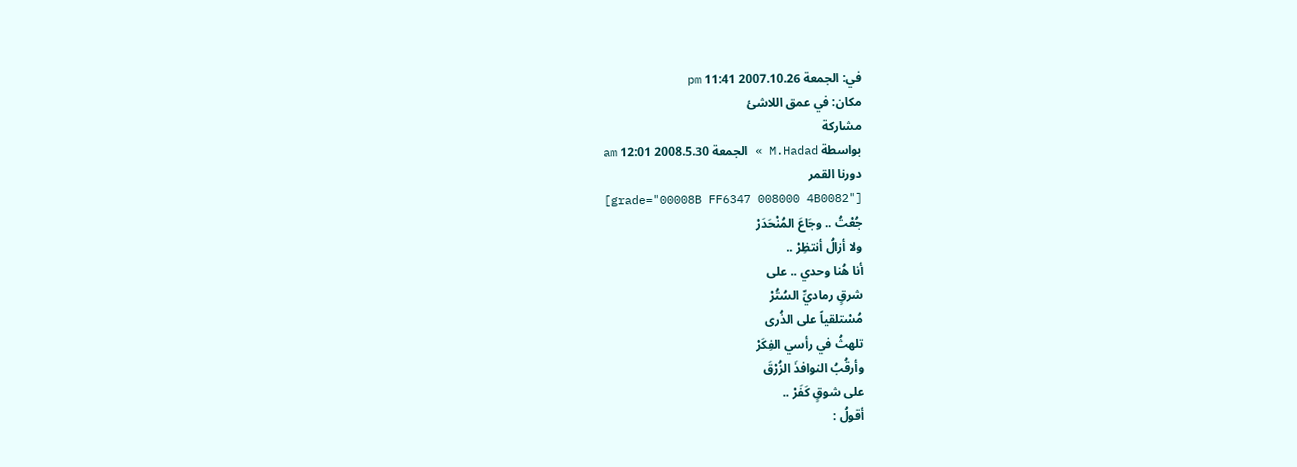في: الجمعة 2007.10.26 11:41 pm
مكان: في عمق اللاشئ
مشاركة
بواسطة M.Hadad » الجمعة 2008.5.30 12:01 am
دورنا القمر
[grade="00008B FF6347 008000 4B0082"]
جُعْتُ .. وجَاعَ المُنْحَدَرْ
ولا أزالُ أنتظِرْ ..
أنا هُنا وحدي .. على
شرقٍ رماديِّ السُتُرْ
مُسْتلقياً على الذُرى
تلهثُ في رأسي الفِكَرْ
وأرقُبُ النوافذَ الزُرْقَ
على شوقٍ كَفَرْ ..
أقولُ :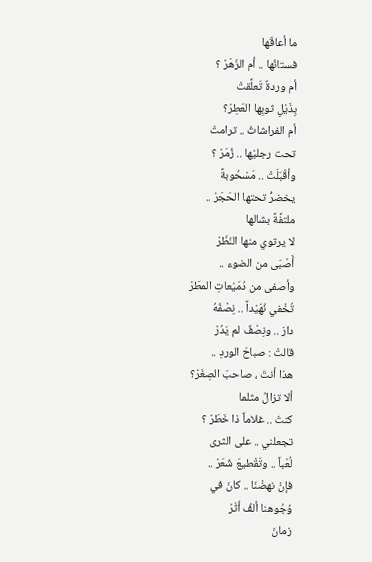ما أعاقَها
فستانُها .. أم الزَهَرْ ؟
أم وردةٌ تَعلَّقتْ
بِذَيْلِ ثوبِها العَطِرْ؟
أم الفراشاتُ .. ترامتْ
تحت رجليْها .. زُمَرْ ؟
وأقْبَلَتْ .. مَسْحُوبةً
يخضرُّ تحتها الحَجَرْ ..
ملتفَّةً بشالها
لا يرتوي منها النَظَرْ
أَصْبَى من الضوء ..
وأصفى من دُمَيْعاتِ المطَرْ
تُخْفي نُهَيْداً .. نِصْفُهُ
دارَ .. ونِصْفٌ لم يَدُرْ
قالتْ : صباحَ الوردِ ..
هذا أنتَ ، صاحبَ الصِغَرْ؟
ألا تزالُ مثلما
كنتَ .. غلاماً ذا خَطَرْ ؟
تجعلني .. على الثرى
لُعْباً .. وتَقْطيعَ شَعَرْ ..
فإنْ نهضْنَا .. كانَ في
وُجُوهنا ألفُ أثَرْ
زمانَ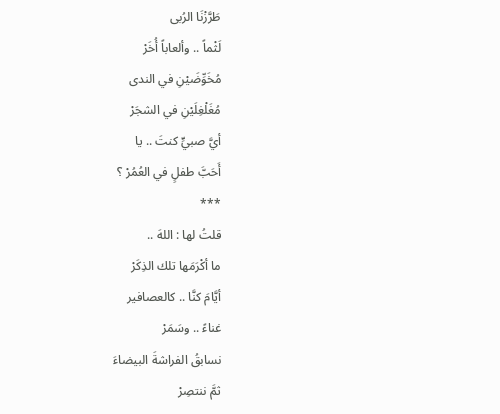طَرَّزْنَا الرُبى
لَثْماً .. وألعاباً أُخَرْ
مُخَوِّضَيْنِ في الندى
مُغَلْغِلَيْنِ في الشجَرْ
أيَّ صبيٍّ كنتَ .. يا
أَحَبَّ طفلٍ في العُمُرْ ؟
***
قلتُ لها : اللهَ ..
ما أكْرَمَها تلك الذِكَرْ
أيَّامَ كنَّا .. كالعصافير
غناءً .. وسَمَرْ
نسابقُ الفراشةَ البيضاءَ
ثمَّ ننتصِرْ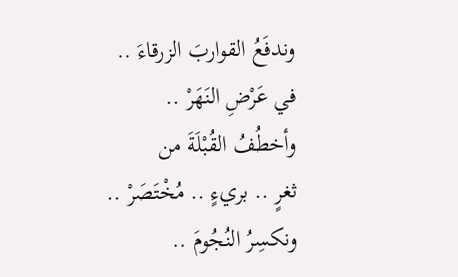وندفَعُ القواربَ الزرقاءَ ..
في عَرْضِ النَهَرْ ..
وأخطُفُ القُبْلَةَ من
ثغرٍ .. بريءٍ .. مُخْتَصَرْ ..
ونكسِرُ النُجُومَ ..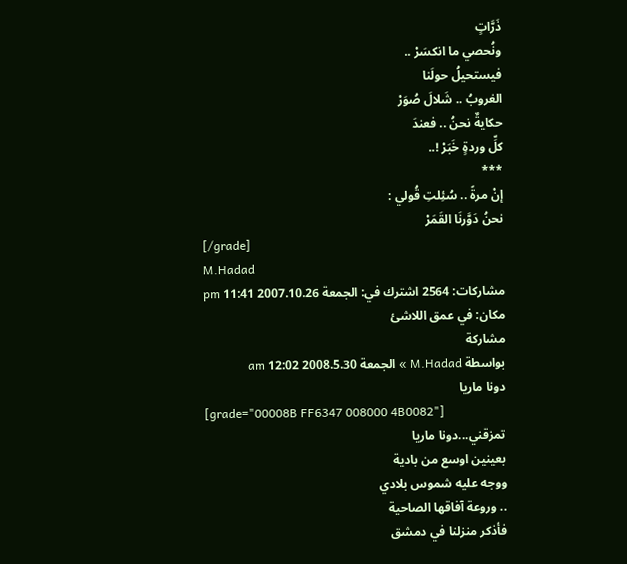ذَرَّاتٍ
ونُحصي ما انكسَرْ ..
فيستحيلُ حولَنا
الغروبُ .. شَلالَ صُوَرْ
حكايةٌ نحنُ .. فعندَ
كلِّ وردةٍ خَبَرْ !..
***
إنْ مرةً .. سُئِلتِ قُولي :
نحنُ دَوَّرنَا القَمَرْ
[/grade]
M.Hadad
مشاركات: 2564 اشترك في: الجمعة 2007.10.26 11:41 pm
مكان: في عمق اللاشئ
مشاركة
بواسطة M.Hadad » الجمعة 2008.5.30 12:02 am
دونا ماريا
[grade="00008B FF6347 008000 4B0082"]
تمزقني...دونا ماريا
بعينين اوسع من بادية
ووجه عليه شموس بلادي
.. وروعة آفاقها الصاحية
فأذكر منزلنا في دمشق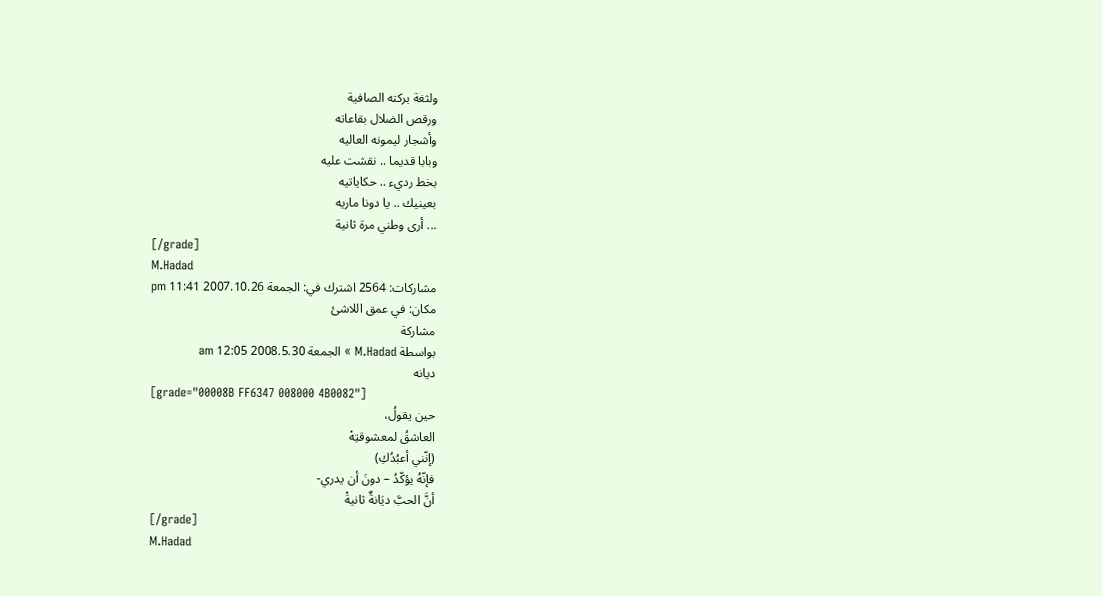ولثغة بركته الصافية
ورقص الضلال بقاعاته
وأشجار ليمونه العاليه
وبابا قديما .. نقشت عليه
بخط رديء .. حكاياتيه
بعينيك .. يا دونا ماريه
... أرى وطني مرة ثانية
[/grade]
M.Hadad
مشاركات: 2564 اشترك في: الجمعة 2007.10.26 11:41 pm
مكان: في عمق اللاشئ
مشاركة
بواسطة M.Hadad » الجمعة 2008.5.30 12:05 am
ديانه
[grade="00008B FF6347 008000 4B0082"]
حين يقولُ،
العاشقُ لمعشوقتِهْ
(إنّني أعبُدُكِ)
فإنّهُ يؤكّدُ – دونَ أن يدري-
أنَّ الحبَّ ديَانةٌ ثانيةْ
[/grade]
M.Hadad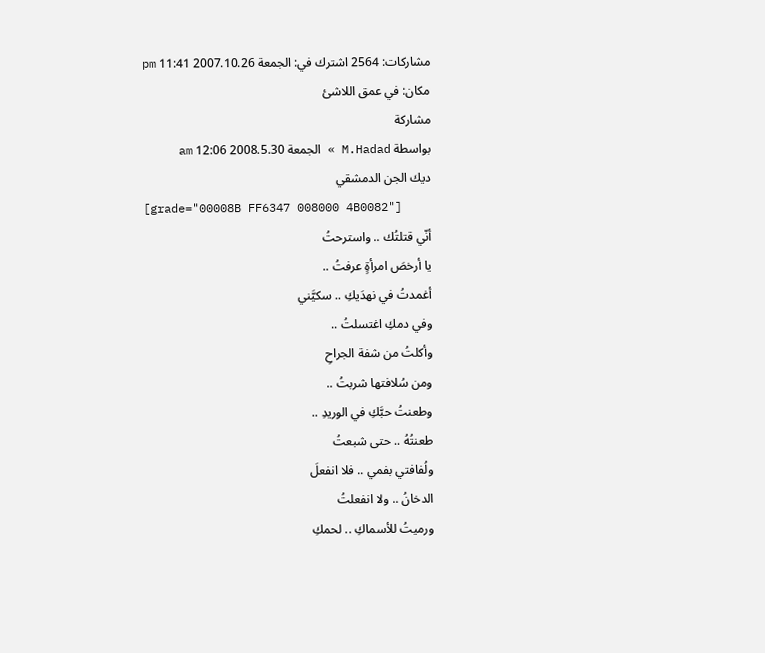مشاركات: 2564 اشترك في: الجمعة 2007.10.26 11:41 pm
مكان: في عمق اللاشئ
مشاركة
بواسطة M.Hadad » الجمعة 2008.5.30 12:06 am
ديك الجن الدمشقي
[grade="00008B FF6347 008000 4B0082"]
أنّي قتلتُك .. واسترحتُ
يا أرخصَ امرأةٍ عرفتُ ..
أغمدتُ في نهدَيكِ .. سكيَّني
وفي دمكِ اغتسلتُ ..
وأكلتُ من شفة الجراحِ
ومن سُلافتها شربتُ ..
وطعنتُ حبَّكِ في الوريدِ ..
طعنتُهُ .. حتى شبعتُ
ولُفافتي بفمي .. فلا انفعلَ
الدخانُ .. ولا انفعلتُ
ورميتُ للأسماكِ .. لحمكِ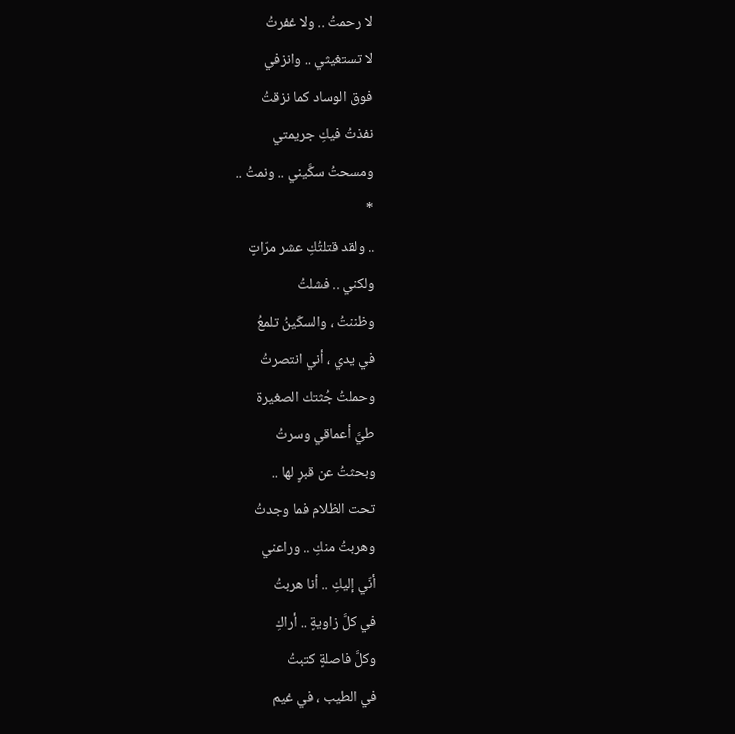لا رحمتُ .. ولا غفرتُ
لا تستغيثي .. وانزفي
فوق الوساد كما نزقتُ
نفذتُ فيكِ جريمتي
ومسحتُ سكَّيني .. ونمتُ ..
*
.. ولقد قتلتُكِ عشر مرّاتٍ
ولكني .. فشلتُ
وظننتُ ، والسكّينُ تلمعُ
في يدي ، أني انتصرتُ
وحملتُ جُثتك الصغيرة
طيَّ أعماقي وسرتُ
وبحثتُ عن قبرٍ لها ..
تحت الظلام فما وجدتُ
وهربتُ منكِ .. وراعني
أنّي إليكِ .. أنا هربتُ
في كلَّ زاويةٍ .. أراكِ
وكلَّ فاصلةٍ كتبتُ
في الطيب ، في غيم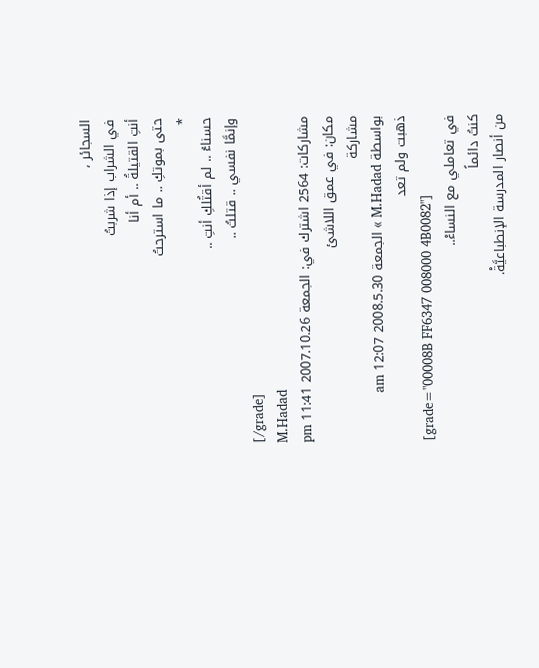السجائر ،
في الشراب إذا شربتُ
أنتِ القتيلةُ .. أم أنا
حتى بموتكِ .. ما استرحتُ
*
حسناءُ .. لم أقتُلكِ أنتِ ..
وإنمَّا نفسي .. قتلتُ ..
[/grade]
M.Hadad
مشاركات: 2564 اشترك في: الجمعة 2007.10.26 11:41 pm
مكان: في عمق اللاشئ
مشاركة
بواسطة M.Hadad » الجمعة 2008.5.30 12:07 am
ذهبت ولم تعد
[grade="00008B FF6347 008000 4B0082"]
في تعاملي مع النساءْ..
كنتُ دائماً
من أنصار المدرسة الإنطباعيَّةْ.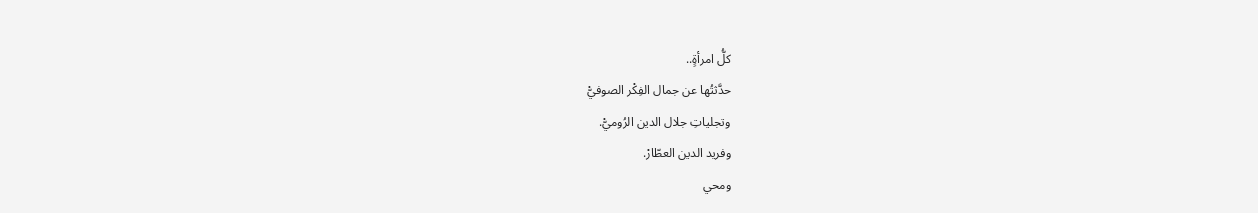كلُّ امرأةٍ..
حدَّثتُها عن جمال الفِكْر الصوفيّْ
وتجلياتِ جلال الدين الرُوميّْ.
وفريد الدين العطّارْ.
ومحي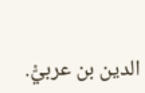الدين بن عربيّْ.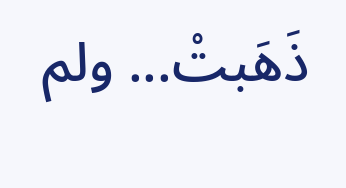ذَهَبتْ... ولم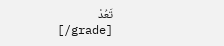تَعُدْ
[/grade]